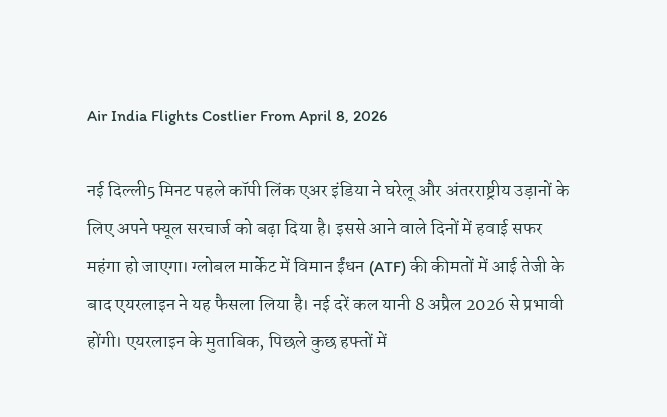Air India Flights Costlier From April 8, 2026

नई दिल्ली5 मिनट पहले कॉपी लिंक एअर इंडिया ने घरेलू और अंतरराष्ट्रीय उड़ानों के लिए अपने फ्यूल सरचार्ज को बढ़ा दिया है। इससे आने वाले दिनों में हवाई सफर महंगा हो जाएगा। ग्लोबल मार्केट में विमान ईंधन (ATF) की कीमतों में आई तेजी के बाद एयरलाइन ने यह फैसला लिया है। नई दरें कल यानी 8 अप्रैल 2026 से प्रभावी होंगी। एयरलाइन के मुताबिक, पिछले कुछ हफ्तों में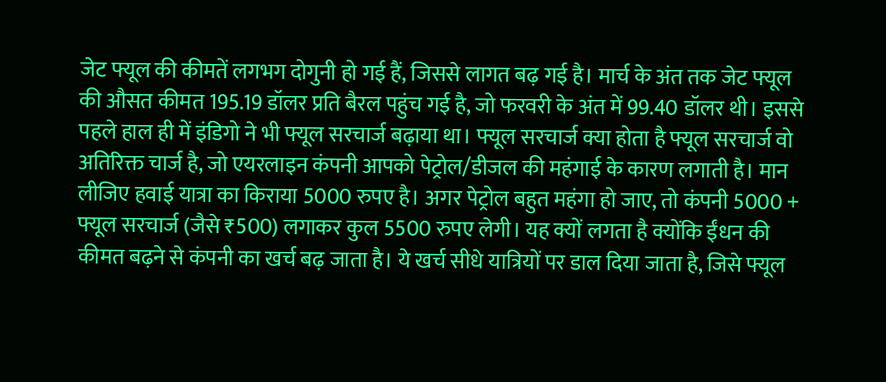जेट फ्यूल की कीमतें लगभग दोगुनी हो गई हैं, जिससे लागत बढ़ गई है। मार्च के अंत तक जेट फ्यूल की औसत कीमत 195.19 डॉलर प्रति बैरल पहुंच गई है, जो फरवरी के अंत में 99.40 डॉलर थी। इससे पहले हाल ही में इंडिगो ने भी फ्यूल सरचार्ज बढ़ाया था। फ्यूल सरचार्ज क्या होता है फ्यूल सरचार्ज वो अतिरिक्त चार्ज है, जो एयरलाइन कंपनी आपको पेट्रोल/डीजल की महंगाई के कारण लगाती है। मान लीजिए हवाई यात्रा का किराया 5000 रुपए है। अगर पेट्रोल बहुत महंगा हो जाए, तो कंपनी 5000 + फ्यूल सरचार्ज (जैसे ₹500) लगाकर कुल 5500 रुपए लेगी। यह क्यों लगता है क्योंकि ईंधन की कीमत बढ़ने से कंपनी का खर्च बढ़ जाता है। ये खर्च सीधे यात्रियों पर डाल दिया जाता है, जिसे फ्यूल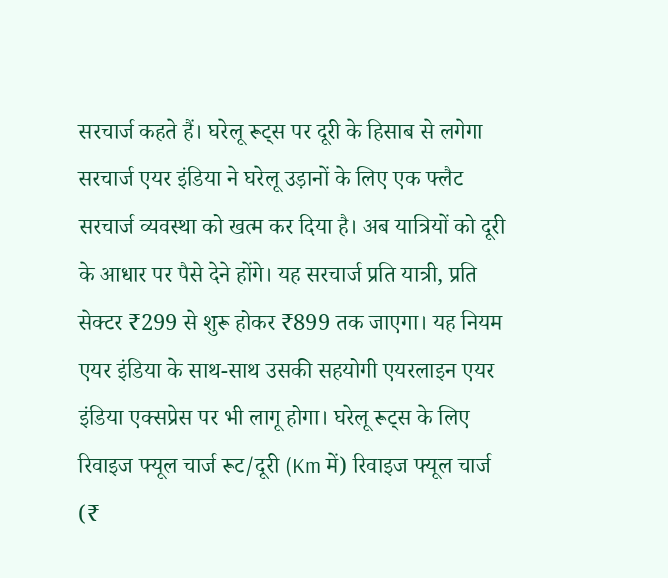सरचार्ज कहते हैं। घरेलू रूट्स पर दूरी के हिसाब से लगेगा सरचार्ज एयर इंडिया ने घरेलू उड़ानों के लिए एक फ्लैट सरचार्ज व्यवस्था को खत्म कर दिया है। अब यात्रियों को दूरी के आधार पर पैसे देने होंगे। यह सरचार्ज प्रति यात्री, प्रति सेक्टर ₹299 से शुरू होकर ₹899 तक जाएगा। यह नियम एयर इंडिया के साथ-साथ उसकी सहयोगी एयरलाइन एयर इंडिया एक्सप्रेस पर भी लागू होगा। घरेलू रूट्स के लिए रिवाइज फ्यूल चार्ज रूट/दूरी (Km में) रिवाइज फ्यूल चार्ज (₹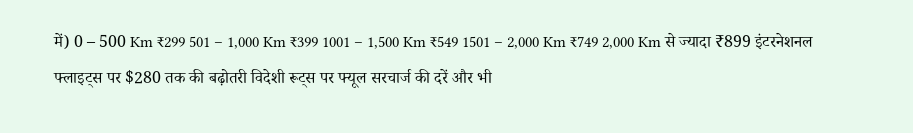में) 0 – 500 Km ₹299 501 – 1,000 Km ₹399 1001 – 1,500 Km ₹549 1501 – 2,000 Km ₹749 2,000 Km से ज्यादा ₹899 इंटरनेशनल फ्लाइट्स पर $280 तक की बढ़ोतरी विदेशी रूट्स पर फ्यूल सरचार्ज की दरें और भी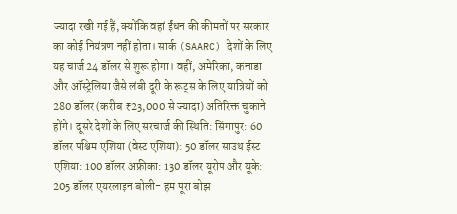ज्यादा रखी गई हैं, क्योंकि वहां ईंधन की कीमतों पर सरकार का कोई नियंत्रण नहीं होता। सार्क (SAARC) देशों के लिए यह चार्ज 24 डॉलर से शुरू होगा। वहीं, अमेरिका, कनाडा और ऑस्ट्रेलिया जैसे लंबी दूरी के रूट्स के लिए यात्रियों को 280 डॉलर (करीब ₹23,000 से ज्यादा) अतिरिक्त चुकाने होंगे। दूसरे देशों के लिए सरचार्ज की स्थिति: सिंगापुर: 60 डॉलर पश्चिम एशिया (वेस्ट एशिया): 50 डॉलर साउथ ईस्ट एशिया: 100 डॉलर अफ्रीका: 130 डॉलर यूरोप और यूके: 205 डॉलर एयरलाइन बोली- हम पूरा बोझ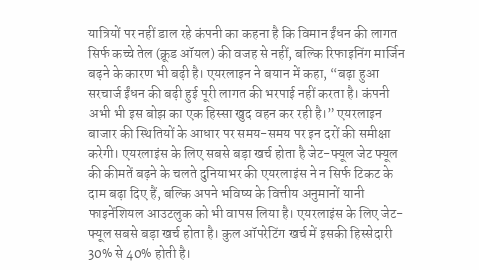यात्रियों पर नहीं डाल रहे कंपनी का कहना है कि विमान ईंधन की लागत सिर्फ कच्चे तेल (क्रूड ऑयल) की वजह से नहीं, बल्कि रिफाइनिंग मार्जिन बढ़ने के कारण भी बढ़ी है। एयरलाइन ने बयान में कहा, “बढ़ा हुआ सरचार्ज ईंधन की बढ़ी हुई पूरी लागत की भरपाई नहीं करता है। कंपनी अभी भी इस बोझ का एक हिस्सा खुद वहन कर रही है।” एयरलाइन बाजार की स्थितियों के आधार पर समय-समय पर इन दरों की समीक्षा करेगी। एयरलाइंस के लिए सबसे बड़ा खर्च होता है जेट-फ्यूल जेट फ्यूल की कीमतें बढ़ने के चलते दुनियाभर की एयरलाइंस ने न सिर्फ टिकट के दाम बढ़ा दिए हैं, बल्कि अपने भविष्य के वित्तीय अनुमानों यानी फाइनेंशियल आउटलुक को भी वापस लिया है। एयरलाइंस के लिए जेट-फ्यूल सबसे बड़ा खर्च होता है। कुल ऑपरेटिंग खर्च में इसकी हिस्सेदारी 30% से 40% होती है।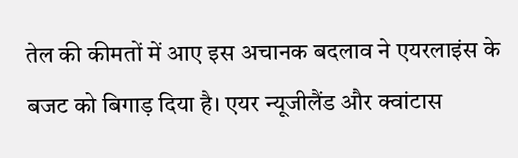तेल की कीमतों में आए इस अचानक बदलाव ने एयरलाइंस के बजट को बिगाड़ दिया है। एयर न्यूजीलैंड और क्वांटास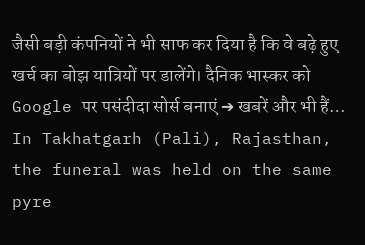जैसी बड़ी कंपनियों ने भी साफ कर दिया है कि वे बढ़े हुए खर्च का बोझ यात्रियों पर डालेंगे। दैनिक भास्कर को Google पर पसंदीदा सोर्स बनाएं ➔ खबरें और भी हैं…
In Takhatgarh (Pali), Rajasthan, the funeral was held on the same pyre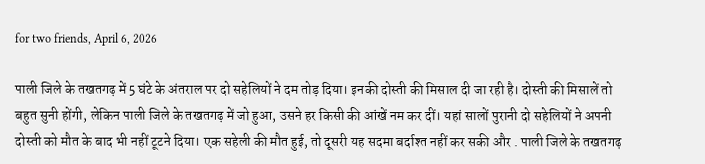for two friends, April 6, 2026

पाली जिले के तखतगढ़ में 5 घंटे के अंतराल पर दो सहेलियों ने दम तोड़ दिया। इनकी दोस्ती की मिसाल दी जा रही है। दोस्ती की मिसालें तो बहुत सुनी होंगी, लेकिन पाली जिले के तखतगढ़ में जो हुआ, उसने हर किसी की आंखें नम कर दीं। यहां सालों पुरानी दो सहेलियों ने अपनी दोस्ती को मौत के बाद भी नहीं टूटने दिया। एक सहेली की मौत हुई, तो दूसरी यह सदमा बर्दाश्त नहीं कर सकी और . पाली जिले के तखतगढ़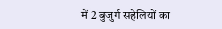में 2 बुजुर्ग सहेलियों का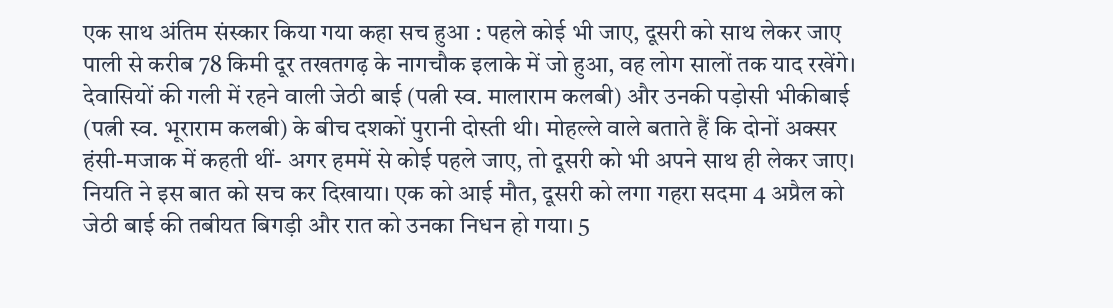एक साथ अंतिम संस्कार किया गया कहा सच हुआ : पहले कोई भी जाए, दूसरी को साथ लेकर जाए पाली से करीब 78 किमी दूर तखतगढ़ के नागचौक इलाके में जो हुआ, वह लोग सालों तक याद रखेंगे। देवासियों की गली में रहने वाली जेठी बाई (पत्नी स्व. मालाराम कलबी) और उनकी पड़ोसी भीकीबाई (पत्नी स्व. भूराराम कलबी) के बीच दशकों पुरानी दोस्ती थी। मोहल्ले वाले बताते हैं कि दोनों अक्सर हंसी-मजाक में कहती थीं- अगर हममें से कोई पहले जाए, तो दूसरी को भी अपने साथ ही लेकर जाए। नियति ने इस बात को सच कर दिखाया। एक को आई मौत, दूसरी को लगा गहरा सदमा 4 अप्रैल को जेठी बाई की तबीयत बिगड़ी और रात को उनका निधन हो गया। 5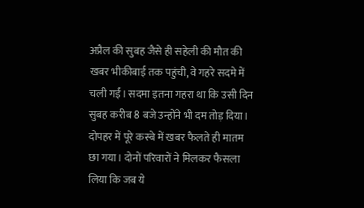अप्रैल की सुबह जैसे ही सहेली की मौत की खबर भीकीबाई तक पहुंची, वे गहरे सदमे में चली गईं। सदमा इतना गहरा था कि उसी दिन सुबह करीब 8 बजे उन्होंने भी दम तोड़ दिया। दोपहर में पूरे कस्बे में खबर फैलते ही मातम छा गया। दोनों परिवारों ने मिलकर फैसला लिया कि जब ये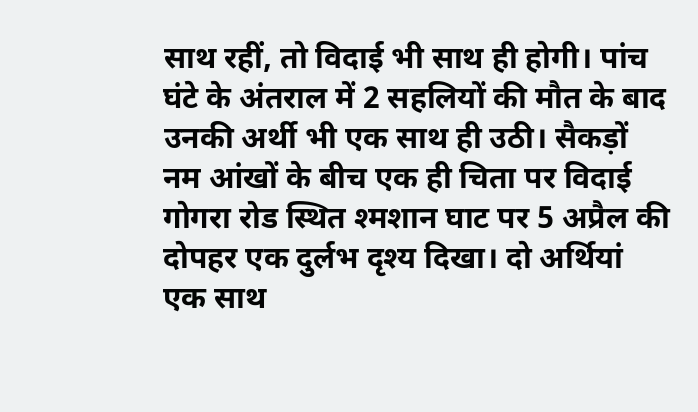साथ रहीं, तो विदाई भी साथ ही होगी। पांच घंटे के अंतराल में 2 सहलियों की मौत के बाद उनकी अर्थी भी एक साथ ही उठी। सैकड़ों नम आंखों के बीच एक ही चिता पर विदाई गोगरा रोड स्थित श्मशान घाट पर 5 अप्रैल की दोपहर एक दुर्लभ दृश्य दिखा। दो अर्थियां एक साथ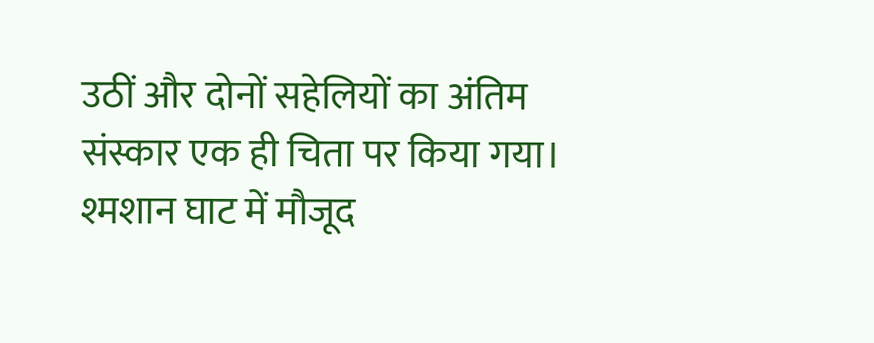उठीं और दोनों सहेलियों का अंतिम संस्कार एक ही चिता पर किया गया। श्मशान घाट में मौजूद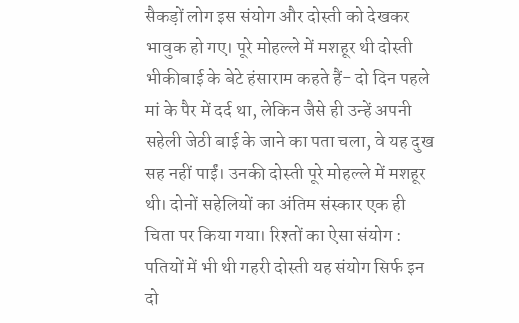सैकड़ों लोग इस संयोग और दोस्ती को देखकर भावुक हो गए। पूरे मोहल्ले में मशहूर थी दोस्ती भीकीबाई के बेटे हंसाराम कहते हैं- दो दिन पहले मां के पैर में दर्द था, लेकिन जैसे ही उन्हें अपनी सहेली जेठी बाई के जाने का पता चला, वे यह दुख सह नहीं पाईं। उनकी दोस्ती पूरे मोहल्ले में मशहूर थी। दोनों सहेलियों का अंतिम संस्कार एक ही चिता पर किया गया। रिश्तों का ऐसा संयोग : पतियों में भी थी गहरी दोस्ती यह संयोग सिर्फ इन दो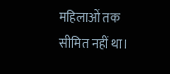महिलाओं तक सीमित नहीं था।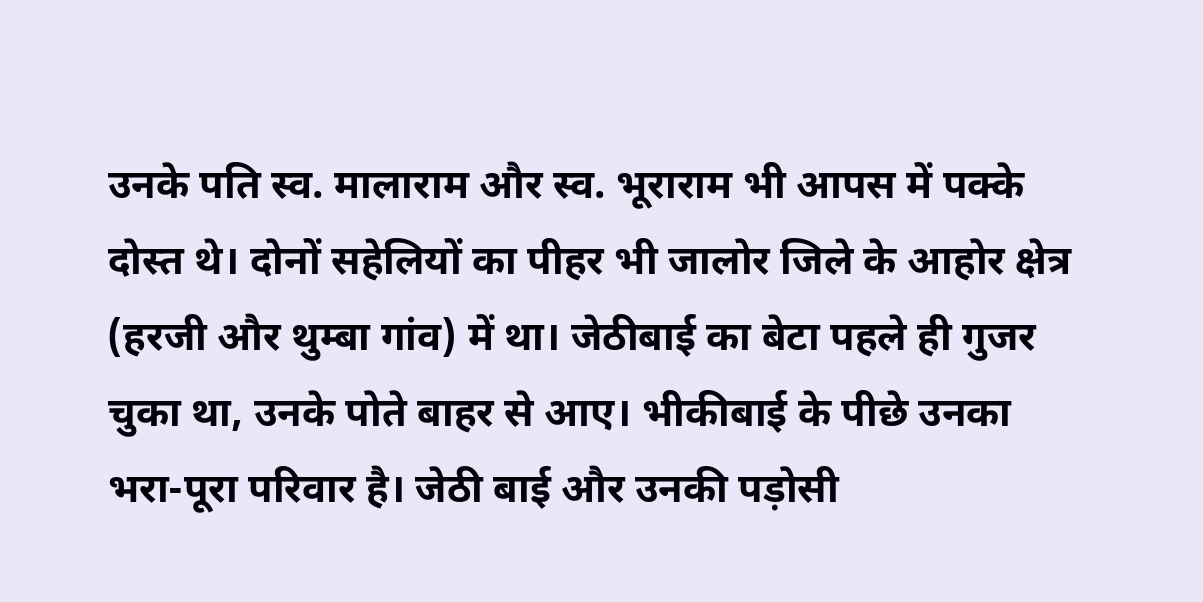उनके पति स्व. मालाराम और स्व. भूराराम भी आपस में पक्के दोस्त थे। दोनों सहेलियों का पीहर भी जालोर जिले के आहोर क्षेत्र (हरजी और थुम्बा गांव) में था। जेठीबाई का बेटा पहले ही गुजर चुका था, उनके पोते बाहर से आए। भीकीबाई के पीछे उनका भरा-पूरा परिवार है। जेठी बाई और उनकी पड़ोसी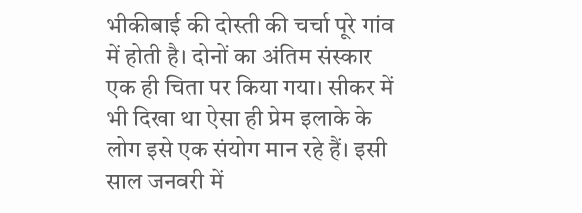भीकीबाई की दोस्ती की चर्चा पूरे गांव में होती है। दोनों का अंतिम संस्कार एक ही चिता पर किया गया। सीकर में भी दिखा था ऐसा ही प्रेम इलाके के लोग इसे एक संयोग मान रहे हैं। इसी साल जनवरी में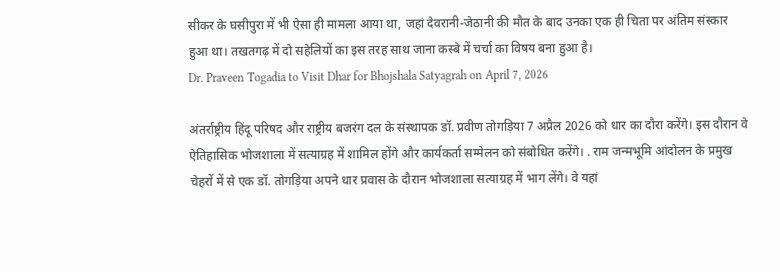सीकर के घसीपुरा में भी ऐसा ही मामला आया था, जहां देवरानी-जेठानी की मौत के बाद उनका एक ही चिता पर अंतिम संस्कार हुआ था। तखतगढ़ में दो सहेलियों का इस तरह साथ जाना कस्बे में चर्चा का विषय बना हुआ है।
Dr. Praveen Togadia to Visit Dhar for Bhojshala Satyagrah on April 7, 2026

अंतर्राष्ट्रीय हिंदू परिषद और राष्ट्रीय बजरंग दल के संस्थापक डॉ. प्रवीण तोगड़िया 7 अप्रैल 2026 को धार का दौरा करेंगे। इस दौरान वे ऐतिहासिक भोजशाला में सत्याग्रह में शामिल होंगे और कार्यकर्ता सम्मेलन को संबोधित करेंगे। . राम जन्मभूमि आंदोलन के प्रमुख चेहरों में से एक डॉ. तोगड़िया अपने धार प्रवास के दौरान भोजशाला सत्याग्रह में भाग लेंगे। वे यहां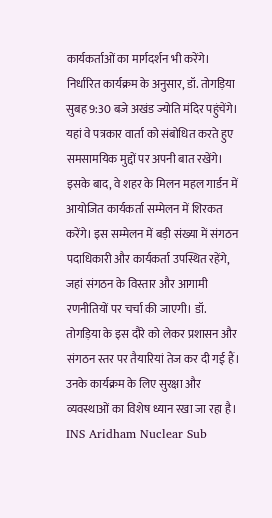कार्यकर्ताओं का मार्गदर्शन भी करेंगे। निर्धारित कार्यक्रम के अनुसार, डॉ. तोगड़िया सुबह 9:30 बजे अखंड ज्योति मंदिर पहुंचेंगे। यहां वे पत्रकार वार्ता को संबोधित करते हुए समसामयिक मुद्दों पर अपनी बात रखेंगे। इसके बाद, वे शहर के मिलन महल गार्डन में आयोजित कार्यकर्ता सम्मेलन में शिरकत करेंगे। इस सम्मेलन में बड़ी संख्या में संगठन पदाधिकारी और कार्यकर्ता उपस्थित रहेंगे, जहां संगठन के विस्तार और आगामी रणनीतियों पर चर्चा की जाएगी। डॉ. तोगड़िया के इस दौरे को लेकर प्रशासन और संगठन स्तर पर तैयारियां तेज कर दी गई हैं। उनके कार्यक्रम के लिए सुरक्षा और व्यवस्थाओं का विशेष ध्यान रखा जा रहा है।
INS Aridham Nuclear Sub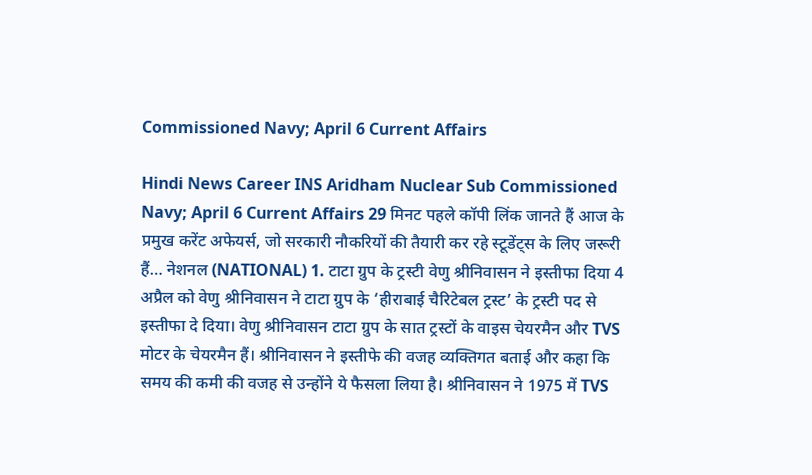Commissioned Navy; April 6 Current Affairs

Hindi News Career INS Aridham Nuclear Sub Commissioned Navy; April 6 Current Affairs 29 मिनट पहले कॉपी लिंक जानते हैं आज के प्रमुख करेंट अफेयर्स, जो सरकारी नौकरियों की तैयारी कर रहे स्टूडेंट्स के लिए जरूरी हैं… नेशनल (NATIONAL) 1. टाटा ग्रुप के ट्रस्टी वेणु श्रीनिवासन ने इस्तीफा दिया 4 अप्रैल को वेणु श्रीनिवासन ने टाटा ग्रुप के ‘हीराबाई चैरिटेबल ट्रस्ट’ के ट्रस्टी पद से इस्तीफा दे दिया। वेणु श्रीनिवासन टाटा ग्रुप के सात ट्रस्टों के वाइस चेयरमैन और TVS मोटर के चेयरमैन हैं। श्रीनिवासन ने इस्तीफे की वजह व्यक्तिगत बताई और कहा कि समय की कमी की वजह से उन्होंने ये फैसला लिया है। श्रीनिवासन ने 1975 में TVS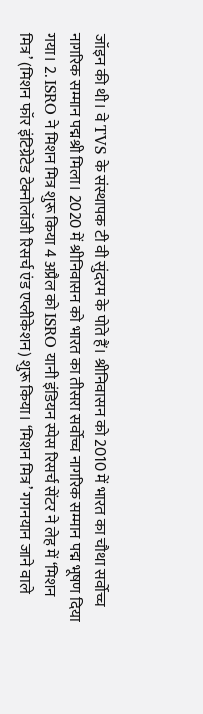जॉइन की थी। वे TVS के संस्थापक टी वी सुंदरम के पोते हैं। श्रीनिवासन को 2010 में भारत का चौथा सर्वोच्च नागरिक सम्मान पद्मश्री मिला। 2020 में श्रीनिवासन को भारत का तीसरा सर्वोच्च नागरिक सम्मान पद्म भूषण दिया गया। 2. ISRO ने मिशन मित्र शुरू किया 4 अप्रैल को ISRO यानी इंडियन स्पेस रिसर्च सेंटर ने लेह में ‘मिशन मित्र’ (मिशन फॉर इंटिग्रेटेड टेक्नोलॉजी रिसर्च एंड एप्लीकेशन) शुरू किया। ‘मिशन मित्र’ गगनयान जाने वाले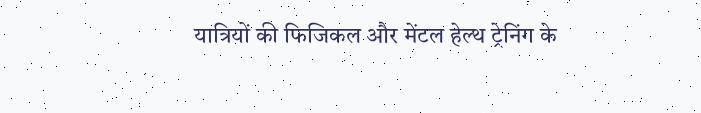यात्रियों की फिजिकल और मेंटल हेल्थ ट्रेनिंग के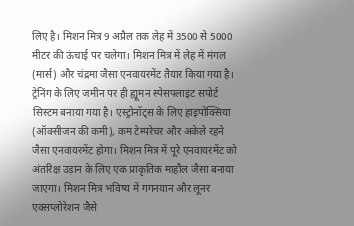लिए है। मिशन मित्र 9 अप्रैल तक लेह में 3500 से 5000 मीटर की ऊंचाई पर चलेगा। मिशन मित्र में लेह में मंगल (मार्स) और चंद्रमा जैसा एनवायरमेंट तैयार किया गया है। ट्रेनिंग के लिए जमीन पर ही ह्यूमन स्पेसफ्लाइट सपोर्ट सिस्टम बनाया गया है। एस्ट्रोनॉट्स के लिए हाइपोक्सिया (ऑक्सीजन की कमी), कम टेम्परेचर और अकेले रहने जैसा एनवायरमेंट होगा। मिशन मित्र में पूरे एनवायरमेंट को अंतरिक्ष उड़ान के लिए एक प्राकृतिक माहौल जैसा बनाया जाएगा। मिशन मित्र भविष्य में गगनयान और लूनर एक्सप्लोरेशन जैसे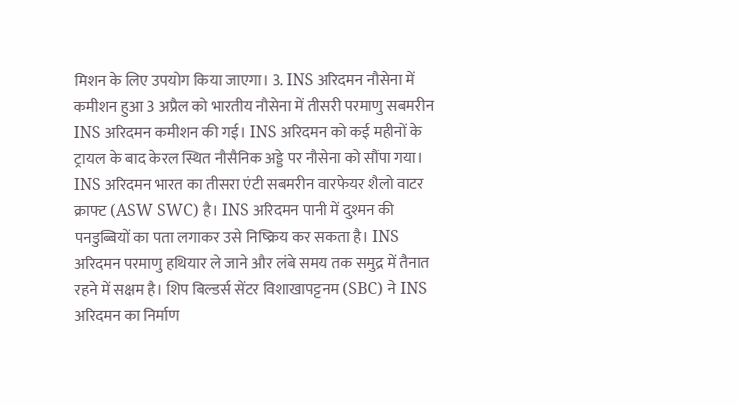मिशन के लिए उपयोग किया जाएगा। 3. INS अरिदमन नौसेना में कमीशन हुआ 3 अप्रैल को भारतीय नौसेना में तीसरी परमाणु सबमरीन INS अरिदमन कमीशन की गई। INS अरिदमन को कई महीनों के ट्रायल के बाद केरल स्थित नौसैनिक अड्डे पर नौसेना को सौंपा गया। INS अरिदमन भारत का तीसरा एंटी सबमरीन वारफेयर शैलो वाटर क्राफ्ट (ASW SWC) है। INS अरिदमन पानी में दुश्मन की पनडुब्बियों का पता लगाकर उसे निष्क्रिय कर सकता है। INS अरिदमन परमाणु हथियार ले जाने और लंबे समय तक समुद्र में तैनात रहने में सक्षम है। शिप बिल्डर्स सेंटर विशाखापट्टनम (SBC) ने INS अरिदमन का निर्माण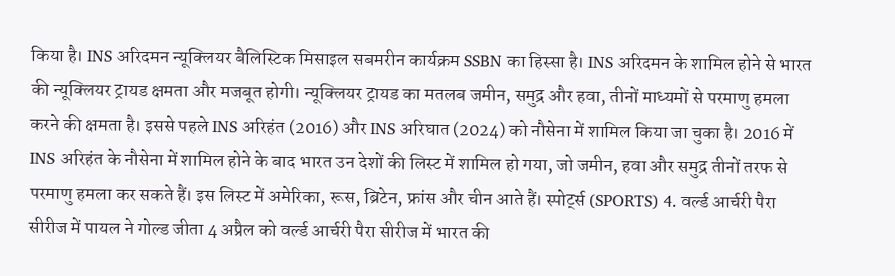किया है। INS अरिदमन न्यूक्लियर बैलिस्टिक मिसाइल सबमरीन कार्यक्रम SSBN का हिस्सा है। INS अरिदमन के शामिल होने से भारत की न्यूक्लियर ट्रायड क्षमता और मजबूत होगी। न्यूक्लियर ट्रायड का मतलब जमीन, समुद्र और हवा, तीनों माध्यमों से परमाणु हमला करने की क्षमता है। इससे पहले INS अरिहंत (2016) और INS अरिघात (2024) को नौसेना में शामिल किया जा चुका है। 2016 में INS अरिहंत के नौसेना में शामिल होने के बाद भारत उन देशों की लिस्ट में शामिल हो गया, जो जमीन, हवा और समुद्र तीनों तरफ से परमाणु हमला कर सकते हैं। इस लिस्ट में अमेरिका, रूस, ब्रिटेन, फ्रांस और चीन आते हैं। स्पोर्ट्स (SPORTS) 4. वर्ल्ड आर्चरी पैरा सीरीज में पायल ने गोल्ड जीता 4 अप्रैल को वर्ल्ड आर्चरी पैरा सीरीज में भारत की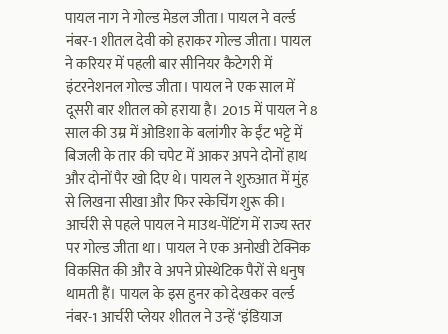पायल नाग ने गोल्ड मेडल जीता। पायल ने वर्ल्ड नंबर-1 शीतल देवी को हराकर गोल्ड जीता। पायल ने करियर में पहली बार सीनियर कैटेगरी में इंटरनेशनल गोल्ड जीता। पायल ने एक साल में दूसरी बार शीतल को हराया है। 2015 में पायल ने 8 साल की उम्र में ओडिशा के बलांगीर के ईंट भट्टे में बिजली के तार की चपेट में आकर अपने दोनों हाथ और दोनों पैर खो दिए थे। पायल ने शुरुआत में मुंह से लिखना सीखा और फिर स्केचिंग शुरू की। आर्चरी से पहले पायल ने माउथ-पेंटिंग में राज्य स्तर पर गोल्ड जीता था। पायल ने एक अनोखी टेक्निक विकसित की और वे अपने प्रोस्थेटिक पैरों से धनुष थामती हैं। पायल के इस हुनर को देखकर वर्ल्ड नंबर-1 आर्चरी प्लेयर शीतल ने उन्हें ‘इंडियाज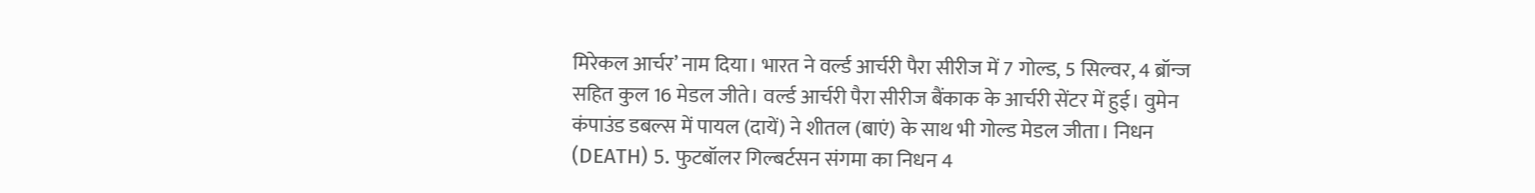मिरेकल आर्चर’ नाम दिया। भारत ने वर्ल्ड आर्चरी पैरा सीरीज में 7 गोल्ड, 5 सिल्वर, 4 ब्रॉन्ज सहित कुल 16 मेडल जीते। वर्ल्ड आर्चरी पैरा सीरीज बैंकाक के आर्चरी सेंटर में हुई। वुमेन कंपाउंड डबल्स में पायल (दायें) ने शीतल (बाएं) के साथ भी गोल्ड मेडल जीता। निधन (DEATH) 5. फुटबॉलर गिल्बर्टसन संगमा का निधन 4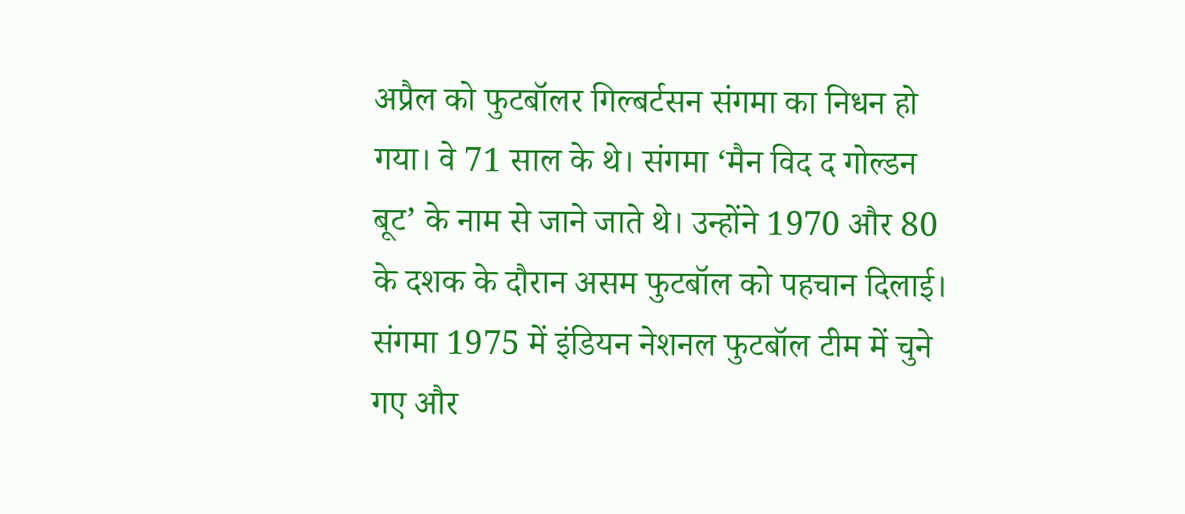अप्रैल को फुटबॉलर गिल्बर्टसन संगमा का निधन हो गया। वे 71 साल के थे। संगमा ‘मैन विद द गोल्डन बूट’ के नाम से जाने जाते थे। उन्होंने 1970 और 80 के दशक के दौरान असम फुटबॉल को पहचान दिलाई। संगमा 1975 में इंडियन नेशनल फुटबॉल टीम में चुने गए और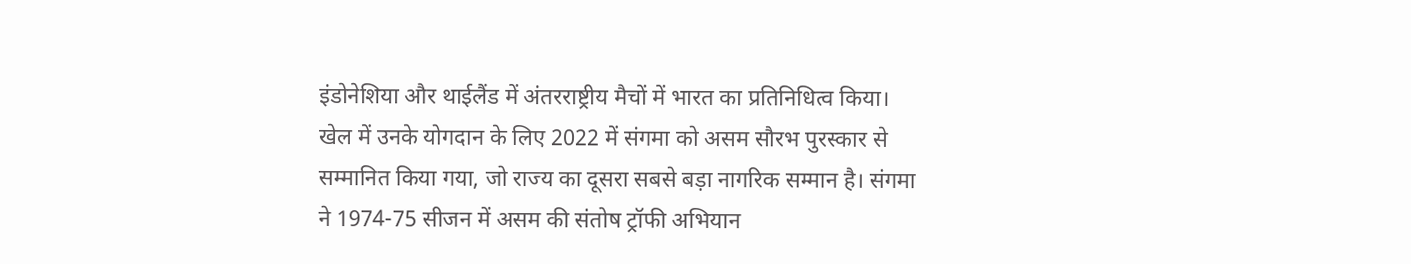इंडोनेशिया और थाईलैंड में अंतरराष्ट्रीय मैचों में भारत का प्रतिनिधित्व किया। खेल में उनके योगदान के लिए 2022 में संगमा को असम सौरभ पुरस्कार से सम्मानित किया गया, जो राज्य का दूसरा सबसे बड़ा नागरिक सम्मान है। संगमा ने 1974-75 सीजन में असम की संतोष ट्रॉफी अभियान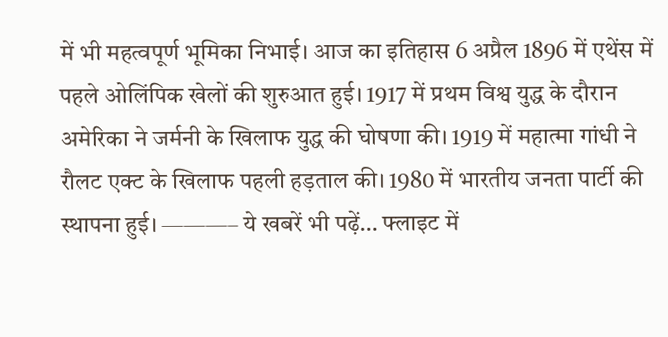में भी महत्वपूर्ण भूमिका निभाई। आज का इतिहास 6 अप्रैल 1896 में एथेंस में पहले ओलिंपिक खेलों की शुरुआत हुई। 1917 में प्रथम विश्व युद्ध के दौरान अमेरिका ने जर्मनी के खिलाफ युद्ध की घोषणा की। 1919 में महात्मा गांधी ने रौलट एक्ट के खिलाफ पहली हड़ताल की। 1980 में भारतीय जनता पार्टी की स्थापना हुई। ———– ये खबरें भी पढ़ें… फ्लाइट में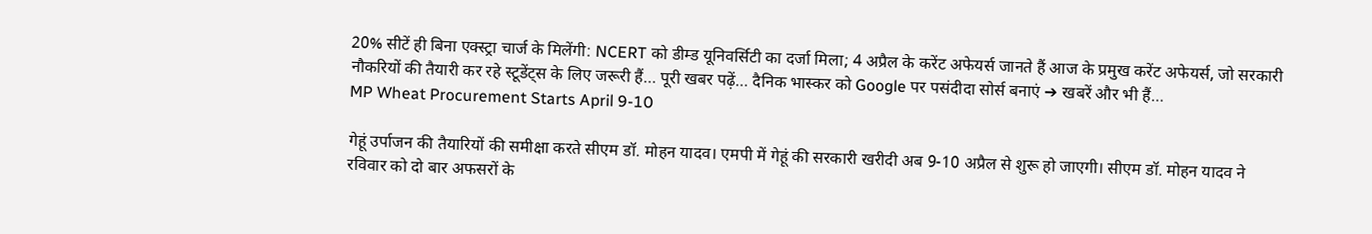20% सीटें ही बिना एक्स्ट्रा चार्ज के मिलेंगी: NCERT को डीम्ड यूनिवर्सिटी का दर्जा मिला; 4 अप्रैल के करेंट अफेयर्स जानते हैं आज के प्रमुख करेंट अफेयर्स, जो सरकारी नौकरियों की तैयारी कर रहे स्टूडेंट्स के लिए जरूरी हैं… पूरी खबर पढ़ें… दैनिक भास्कर को Google पर पसंदीदा सोर्स बनाएं ➔ खबरें और भी हैं…
MP Wheat Procurement Starts April 9-10

गेहूं उर्पाजन की तैयारियों की समीक्षा करते सीएम डॉ. मोहन यादव। एमपी में गेहूं की सरकारी खरीदी अब 9-10 अप्रैल से शुरू हो जाएगी। सीएम डॉ. मोहन यादव ने रविवार को दो बार अफसरों के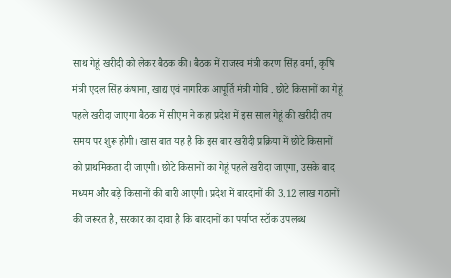साथ गेहूं खरीदी को लेकर बैठक की। बैठक में राजस्व मंत्री करण सिंह वर्मा, कृषि मंत्री एदल सिंह कंषाना, खाद्य एवं नागरिक आपूर्ति मंत्री गोवि . छोटे किसानों का गेहूं पहले खरीदा जाएगा बैठक में सीएम ने कहा प्रदेश में इस साल गेहूं की खरीदी तय समय पर शुरू होगी। खास बात यह है कि इस बार खरीदी प्रक्रिया में छोटे किसानों को प्राथमिकता दी जाएगी। छोटे किसानों का गेहूं पहले खरीदा जाएगा, उसके बाद मध्यम और बड़े किसानों की बारी आएगी। प्रदेश में बारदानों की 3.12 लाख गठानों की जरूरत है, सरकार का दावा है कि बारदानों का पर्याप्त स्टॉक उपलब्ध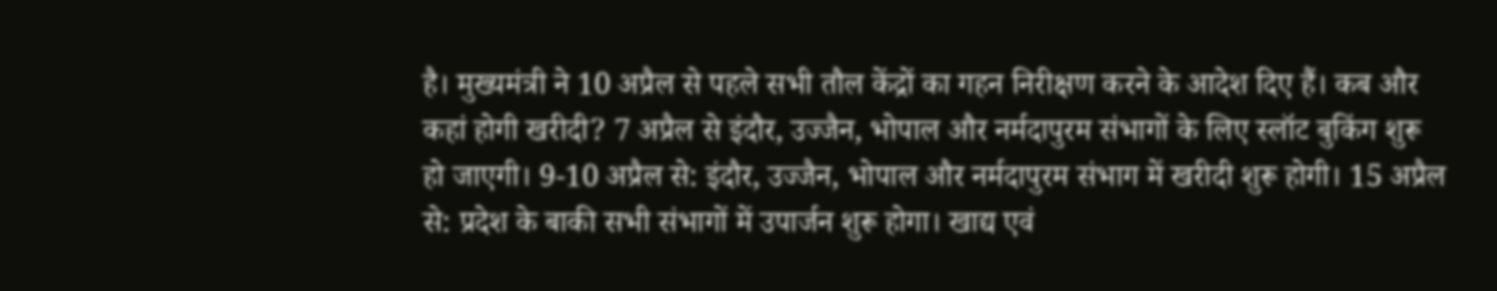है। मुख्यमंत्री ने 10 अप्रैल से पहले सभी तौल केंद्रों का गहन निरीक्षण करने के आदेश दिए हैं। कब और कहां होगी खरीदी? 7 अप्रैल से इंदौर, उज्जैन, भोपाल और नर्मदापुरम संभागों के लिए स्लॉट बुकिंग शुरू हो जाएगी। 9-10 अप्रैल से: इंदौर, उज्जैन, भोपाल और नर्मदापुरम संभाग में खरीदी शुरू होगी। 15 अप्रैल से: प्रदेश के बाकी सभी संभागों में उपार्जन शुरू होगा। खाद्य एवं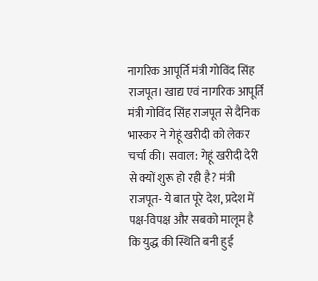नागरिक आपूर्ति मंत्री गोविंद सिंह राजपूत। खाद्य एवं नागरिक आपूर्ति मंत्री गोविंद सिंह राजपूत से दैनिक भास्कर ने गेहूं खरीदी को लेकर चर्चा की। सवाल: गेहूं खरीदी देरी से क्यों शुरू हो रही है? मंत्री राजपूत- ये बात पूरे देश, प्रदेश में पक्ष-विपक्ष और सबको मालूम है कि युद्ध की स्थिति बनी हुई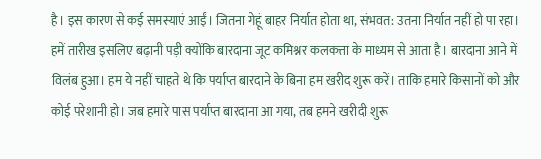है। इस कारण से कई समस्याएं आईं। जितना गेहूं बाहर निर्यात होता था, संभवत: उतना निर्यात नहीं हो पा रहा। हमें तारीख इसलिए बढ़ानी पड़ी क्योंकि बारदाना जूट कमिश्नर कलकत्ता के माध्यम से आता है। बारदाना आने में विलंब हुआ। हम ये नहीं चाहते थे कि पर्याप्त बारदाने के बिना हम खरीद शुरू करें। ताकि हमारे किसानों को और कोई परेशानी हो। जब हमारे पास पर्याप्त बारदाना आ गया, तब हमने खरीदी शुरू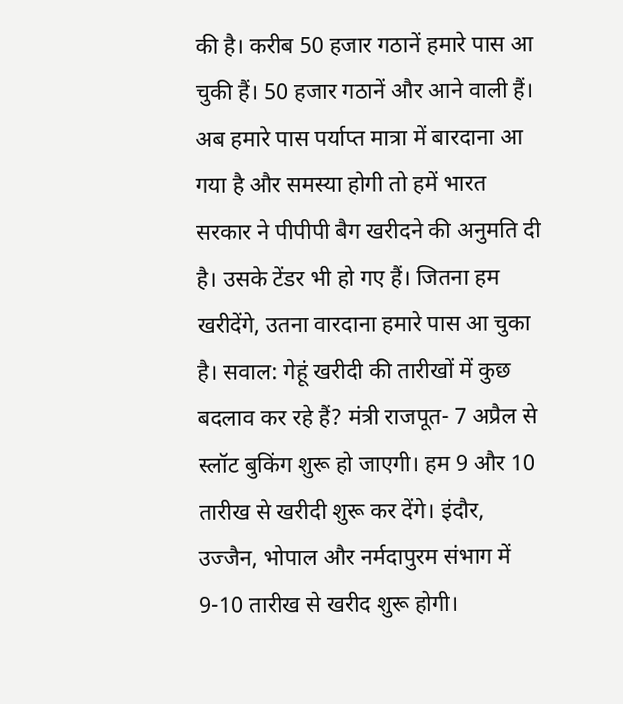की है। करीब 50 हजार गठानें हमारे पास आ चुकी हैं। 50 हजार गठानें और आने वाली हैं। अब हमारे पास पर्याप्त मात्रा में बारदाना आ गया है और समस्या होगी तो हमें भारत सरकार ने पीपीपी बैग खरीदने की अनुमति दी है। उसके टेंडर भी हो गए हैं। जितना हम खरीदेंगे, उतना वारदाना हमारे पास आ चुका है। सवाल: गेहूं खरीदी की तारीखों में कुछ बदलाव कर रहे हैं? मंत्री राजपूत- 7 अप्रैल से स्लॉट बुकिंग शुरू हो जाएगी। हम 9 और 10 तारीख से खरीदी शुरू कर देंगे। इंदौर, उज्जैन, भोपाल और नर्मदापुरम संभाग में 9-10 तारीख से खरीद शुरू होगी।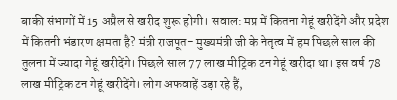बाकी संभागों में 15 अप्रैल से खरीद शुरू होगी। सवाल: मप्र में कितना गेहूं खरीदेंगे और प्रदेश में कितनी भंडारण क्षमता है? मंत्री राजपूत- मुख्यमंत्री जी के नेतृत्व में हम पिछले साल की तुलना में ज्यादा गेहूं खरीदेंगे। पिछले साल 77 लाख मीट्रिक टन गेहूं खरीदा था। इस वर्ष 78 लाख मीट्रिक टन गेहूं खरीदेंगे। लोग अफवाहें उड़ा रहे हैं,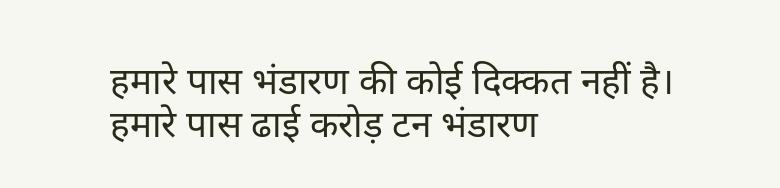हमारे पास भंडारण की कोई दिक्कत नहीं है। हमारे पास ढाई करोड़ टन भंडारण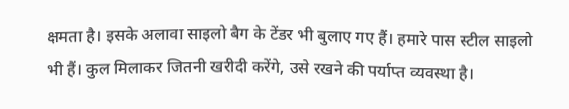क्षमता है। इसके अलावा साइलो बैग के टेंडर भी बुलाए गए हैं। हमारे पास स्टील साइलो भी हैं। कुल मिलाकर जितनी खरीदी करेंगे, उसे रखने की पर्याप्त व्यवस्था है।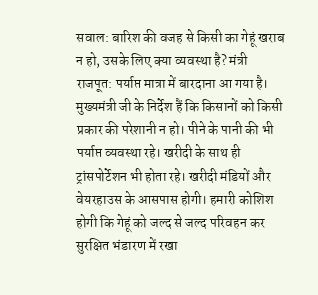सवाल: बारिश की वजह से किसी का गेहूं खराब न हो, उसके लिए क्या व्यवस्था है? मंत्री राजपूत: पर्याप्त मात्रा में बारदाना आ गया है। मुख्यमंत्री जी के निर्देश हैं कि किसानों को किसी प्रकार की परेशानी न हो। पीने के पानी की भी पर्याप्त व्यवस्था रहे। खरीदी के साथ ही ट्रांसपोर्टेशन भी होता रहे। खरीदी मंडियों और वेयरहाउस के आसपास होगी। हमारी कोशिश होगी कि गेहूं को जल्द से जल्द परिवहन कर सुरक्षित भंडारण में रखा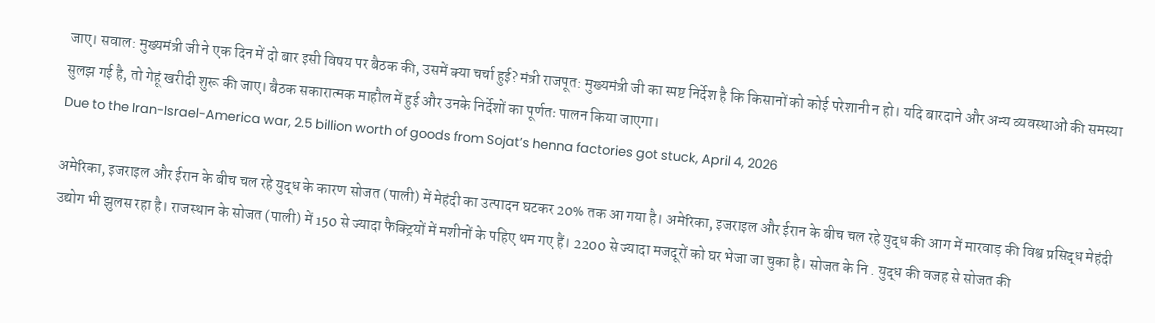जाए। सवाल: मुख्यमंत्री जी ने एक दिन में दो बार इसी विषय पर बैठक की, उसमें क्या चर्चा हुई? मंत्री राजपूत: मुख्यमंत्री जी का स्पष्ट निर्देश है कि किसानों को कोई परेशानी न हो। यदि बारदाने और अन्य व्यवस्थाओं की समस्या सुलझ गई है, तो गेहूं खरीदी शुरू की जाए। बैठक सकारात्मक माहौल में हुई और उनके निर्देशों का पूर्णतः पालन किया जाएगा।
Due to the Iran-Israel-America war, 2.5 billion worth of goods from Sojat’s henna factories got stuck, April 4, 2026

अमेरिका, इजराइल और ईरान के बीच चल रहे युद्ध के कारण सोजत (पाली) में मेहंदी का उत्पादन घटकर 20% तक आ गया है। अमेरिका, इजराइल और ईरान के बीच चल रहे युद्ध की आग में मारवाड़ की विश्व प्रसिद्ध मेहंदी उद्योग भी झुलस रहा है। राजस्थान के सोजत (पाली) में 150 से ज्यादा फैक्ट्रियों में मशीनों के पहिए थम गए हैं। 2200 से ज्यादा मजदूरों को घर भेजा जा चुका है। सोजत के नि . युद्ध की वजह से सोजत की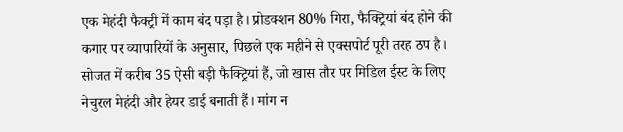एक मेहंदी फैक्ट्री में काम बंद पड़ा है। प्रोडक्शन 80% गिरा, फैक्ट्रियां बंद होने की कगार पर व्यापारियों के अनुसार, पिछले एक महीने से एक्सपोर्ट पूरी तरह ठप है। सोजत में करीब 35 ऐसी बड़ी फैक्ट्रियां हैं, जो खास तौर पर मिडिल ईस्ट के लिए नेचुरल मेहंदी और हेयर डाई बनाती हैं। मांग न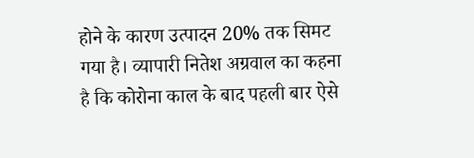होने के कारण उत्पादन 20% तक सिमट गया है। व्यापारी नितेश अग्रवाल का कहना है कि कोरोना काल के बाद पहली बार ऐसे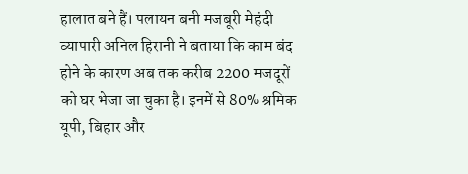हालात बने हैं। पलायन बनी मजबूरी मेहंदी व्यापारी अनिल हिरानी ने बताया कि काम बंद होने के कारण अब तक करीब 2200 मजदूरों को घर भेजा जा चुका है। इनमें से 80% श्रमिक यूपी, बिहार और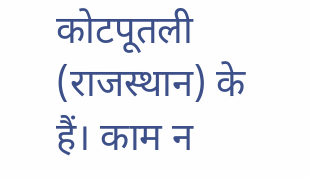कोटपूतली (राजस्थान) के हैं। काम न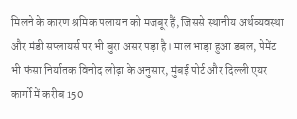मिलने के कारण श्रमिक पलायन को मजबूर हैं, जिससे स्थानीय अर्थव्यवस्था और मंडी सप्लायर्स पर भी बुरा असर पड़ा है। माल भाड़ा हुआ डबल, पेमेंट भी फंसा निर्यातक विनोद लोढ़ा के अनुसार, मुंबई पोर्ट और दिल्ली एयर कार्गो में करीब 150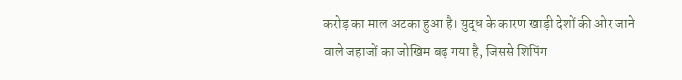करोड़ का माल अटका हुआ है। युद्ध के कारण खाड़ी देशों की ओर जाने वाले जहाजों का जोखिम बढ़ गया है, जिससे शिपिंग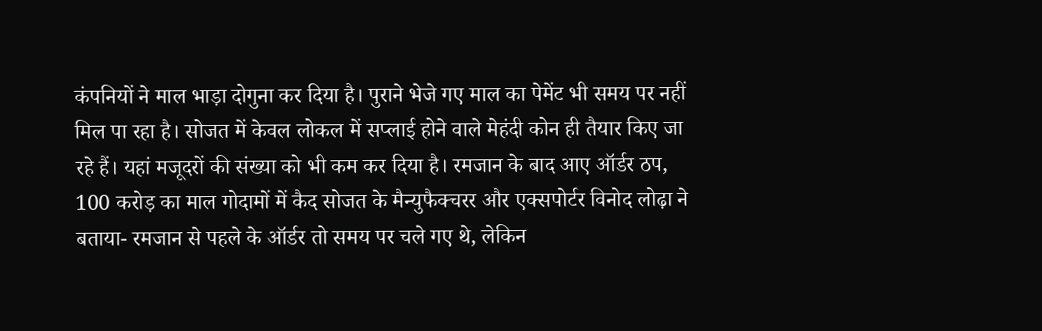कंपनियों ने माल भाड़ा दोगुना कर दिया है। पुराने भेजे गए माल का पेमेंट भी समय पर नहीं मिल पा रहा है। सोजत में केवल लोकल में सप्लाई होने वाले मेहंदी कोन ही तैयार किए जा रहे हैं। यहां मजूदरों की संख्या को भी कम कर दिया है। रमजान के बाद आए ऑर्डर ठप, 100 करोड़ का माल गोदामों में कैद सोजत के मैन्युफैक्चरर और एक्सपोर्टर विनोद लोढ़ा ने बताया- रमजान से पहले के ऑर्डर तो समय पर चले गए थे, लेकिन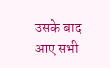उसके बाद आए सभी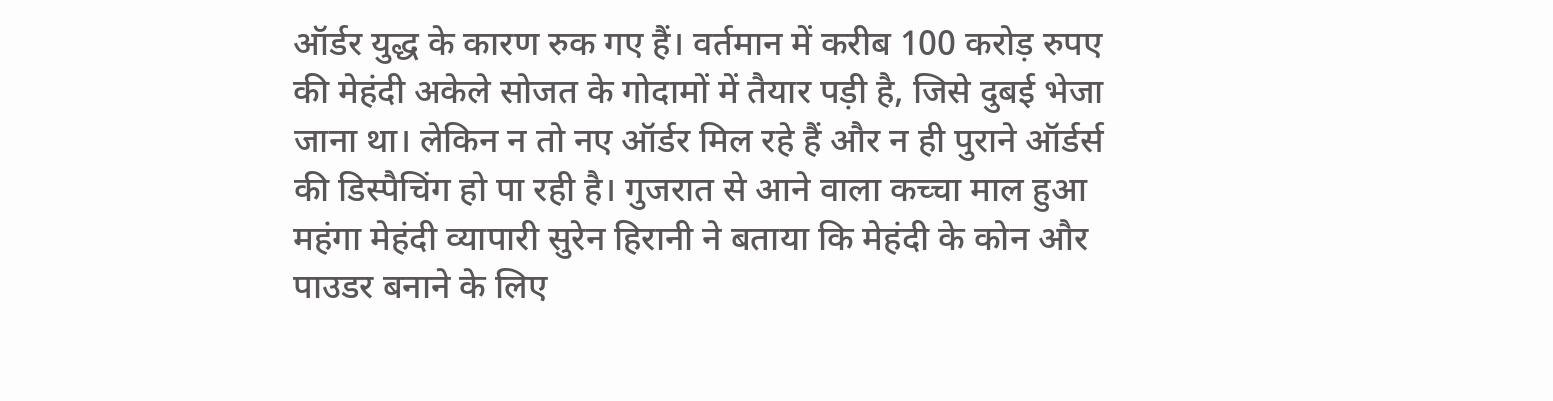ऑर्डर युद्ध के कारण रुक गए हैं। वर्तमान में करीब 100 करोड़ रुपए की मेहंदी अकेले सोजत के गोदामों में तैयार पड़ी है, जिसे दुबई भेजा जाना था। लेकिन न तो नए ऑर्डर मिल रहे हैं और न ही पुराने ऑर्डर्स की डिस्पैचिंग हो पा रही है। गुजरात से आने वाला कच्चा माल हुआ महंगा मेहंदी व्यापारी सुरेन हिरानी ने बताया कि मेहंदी के कोन और पाउडर बनाने के लिए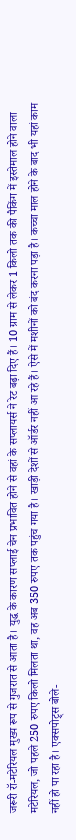जरूरी रॉ-मटेरियल मुख्य रूप से गुजरात से आता है। युद्ध के कारण सप्लाई चेन प्रभावित होने से वहां के सप्लायर्स ने रेट बढ़ा दिए हैं। 10 ग्राम से लेकर 1 किलो तक की पैकिंग में इस्तेमाल होने वाला मटेरियल, जो पहले 250 रुपए किलो मिलता था, वह अब 350 रुपए तक पहुंच गया है। खाड़ी देशों से ऑर्डर नहीं आ रहे हैं। ऐसे में मशीनों को बंद करना पड़ा है। कच्चा माल होने के बाद भी यहां काम नहीं हो पा रहा है। एक्सपोट्र्स बोले-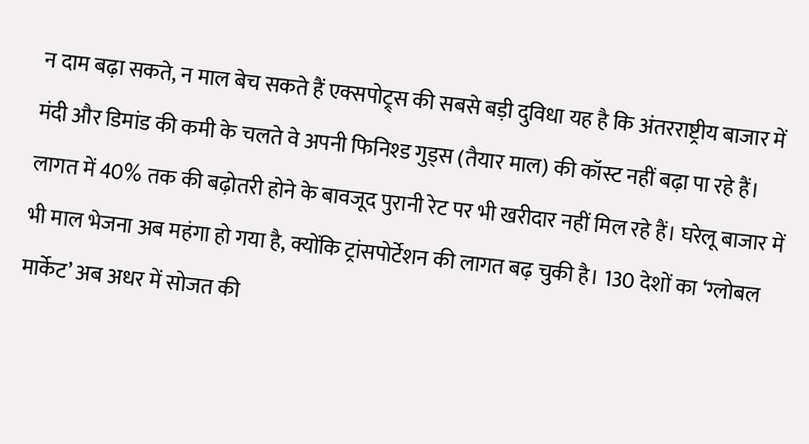न दाम बढ़ा सकते, न माल बेच सकते हैं एक्सपोट्र्स की सबसे बड़ी दुविधा यह है कि अंतरराष्ट्रीय बाजार में मंदी और डिमांड की कमी के चलते वे अपनी फिनिश्ड गुड्स (तैयार माल) की कॉस्ट नहीं बढ़ा पा रहे हैं। लागत में 40% तक की बढ़ोतरी होने के बावजूद पुरानी रेट पर भी खरीदार नहीं मिल रहे हैं। घरेलू बाजार में भी माल भेजना अब महंगा हो गया है, क्योंकि ट्रांसपोर्टेशन की लागत बढ़ चुकी है। 130 देशों का ‘ग्लोबल मार्केट’ अब अधर में सोजत की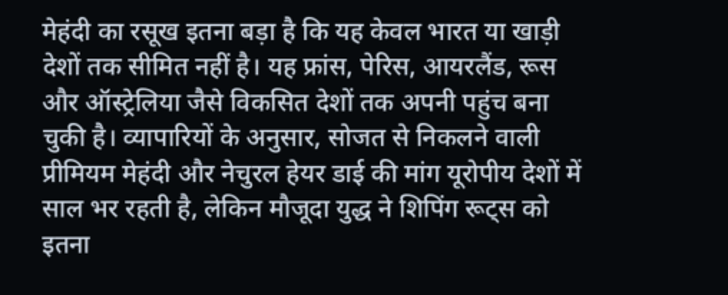मेहंदी का रसूख इतना बड़ा है कि यह केवल भारत या खाड़ी देशों तक सीमित नहीं है। यह फ्रांस, पेरिस, आयरलैंड, रूस और ऑस्ट्रेलिया जैसे विकसित देशों तक अपनी पहुंच बना चुकी है। व्यापारियों के अनुसार, सोजत से निकलने वाली प्रीमियम मेहंदी और नेचुरल हेयर डाई की मांग यूरोपीय देशों में साल भर रहती है, लेकिन मौजूदा युद्ध ने शिपिंग रूट्स को इतना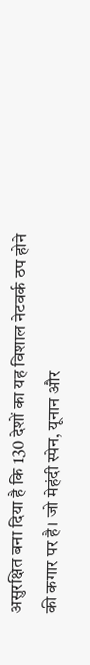असुरक्षित बना दिया है कि 130 देशों का यह विशाल नेटवर्क ठप होने की कगार पर है। जो मेहंदी स्पेन, यूनान और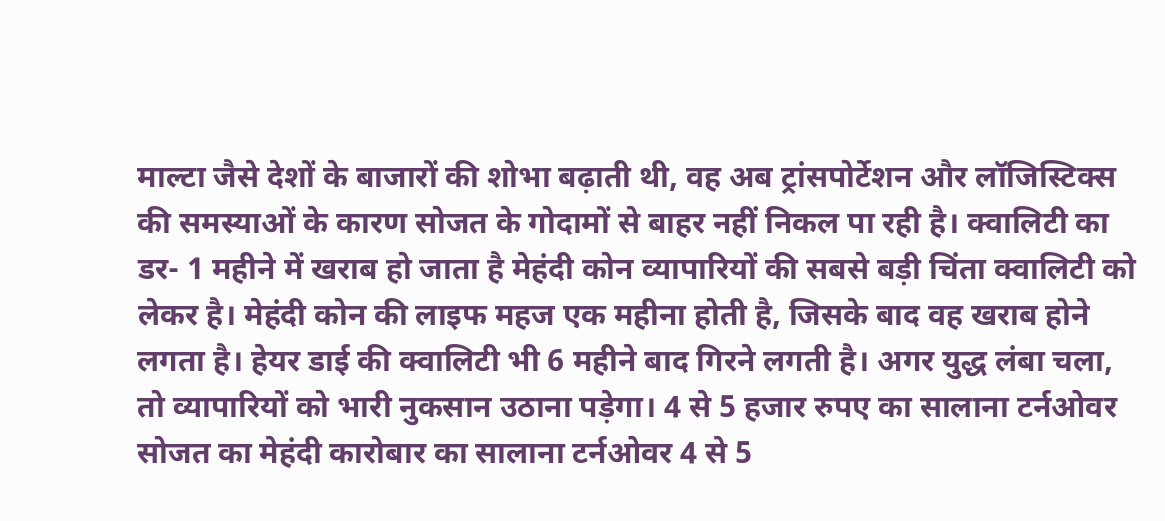माल्टा जैसे देशों के बाजारों की शोभा बढ़ाती थी, वह अब ट्रांसपोर्टेशन और लॉजिस्टिक्स की समस्याओं के कारण सोजत के गोदामों से बाहर नहीं निकल पा रही है। क्वालिटी का डर- 1 महीने में खराब हो जाता है मेहंदी कोन व्यापारियों की सबसे बड़ी चिंता क्वालिटी को लेकर है। मेहंदी कोन की लाइफ महज एक महीना होती है, जिसके बाद वह खराब होने लगता है। हेयर डाई की क्वालिटी भी 6 महीने बाद गिरने लगती है। अगर युद्ध लंबा चला, तो व्यापारियों को भारी नुकसान उठाना पड़ेगा। 4 से 5 हजार रुपए का सालाना टर्नओवर सोजत का मेहंदी कारोबार का सालाना टर्नओवर 4 से 5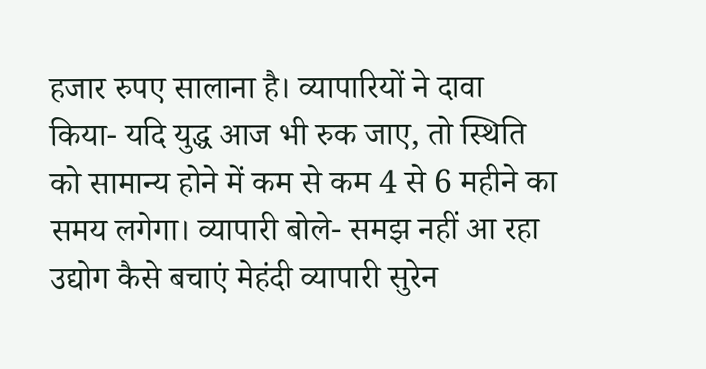हजार रुपए सालाना है। व्यापारियों ने दावा किया- यदि युद्ध आज भी रुक जाए, तो स्थिति को सामान्य होने में कम से कम 4 से 6 महीने का समय लगेगा। व्यापारी बोले- समझ नहीं आ रहा उद्योग कैसे बचाएं मेहंदी व्यापारी सुरेन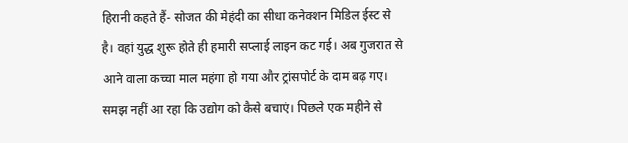हिरानी कहते हैं- सोजत की मेहंदी का सीधा कनेक्शन मिडिल ईस्ट से है। वहां युद्ध शुरू होते ही हमारी सप्लाई लाइन कट गई। अब गुजरात से आने वाला कच्चा माल महंगा हो गया और ट्रांसपोर्ट के दाम बढ़ गए। समझ नहीं आ रहा कि उद्योग को कैसे बचाएं। पिछले एक महीने से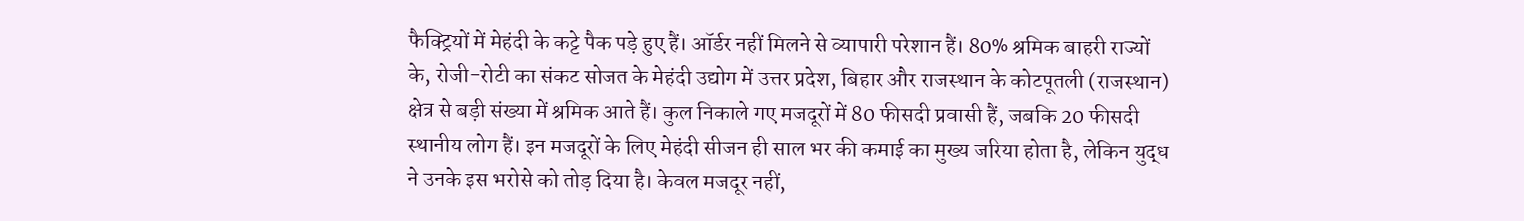फैक्ट्रियों में मेहंदी के कट्टे पैक पड़े हुए हैं। ऑर्डर नहीं मिलने से व्यापारी परेशान हैं। 80% श्रमिक बाहरी राज्यों के, रोजी-रोटी का संकट सोजत के मेहंदी उद्योग में उत्तर प्रदेश, बिहार और राजस्थान के कोटपूतली (राजस्थान) क्षेत्र से बड़ी संख्या में श्रमिक आते हैं। कुल निकाले गए मजदूरों में 80 फीसदी प्रवासी हैं, जबकि 20 फीसदी स्थानीय लोग हैं। इन मजदूरों के लिए मेहंदी सीजन ही साल भर की कमाई का मुख्य जरिया होता है, लेकिन युद्ध ने उनके इस भरोसे को तोड़ दिया है। केवल मजदूर नहीं,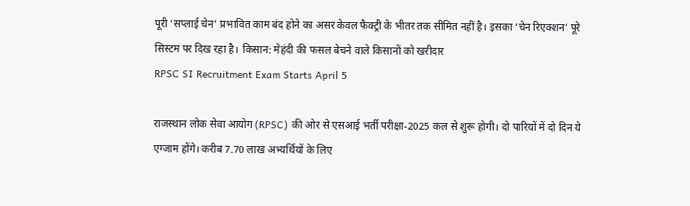पूरी ‘सप्लाई चेन’ प्रभावित काम बंद होने का असर केवल फैक्ट्री के भीतर तक सीमित नहीं है। इसका ‘चेन रिएक्शन’ पूरे सिस्टम पर दिख रहा है। किसान: मेहंदी की फसल बेचने वाले किसानों को खरीदार
RPSC SI Recruitment Exam Starts April 5

राजस्थान लोक सेवा आयोग (RPSC) की ओर से एसआई भर्ती परीक्षा-2025 कल से शुरू होगी। दो पारियों में दो दिन ये एग्जाम होंगे। करीब 7.70 लाख अभ्यर्थियों के लिए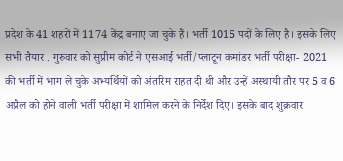प्रदेश के 41 शहरों में 1174 केंद्र बनाए जा चुके हैं। भर्ती 1015 पदों के लिए है। इसके लिए सभी तैयार . गुरुवार को सुप्रीम कोर्ट ने एसआई भर्ती/प्लाटून कमांडर भर्ती परीक्षा- 2021 की भर्ती में भाग ले चुके अभ्यर्थियों को अंतरिम राहत दी थी और उन्हें अस्थायी तौर पर 5 व 6 अप्रैल को होने वाली भर्ती परीक्षा में शामिल करने के निर्देश दिए। इसके बाद शुक्रवार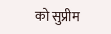को सुप्रीम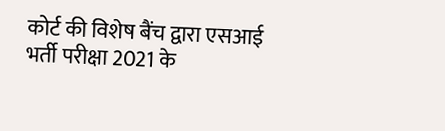कोर्ट की विशेष बैंच द्वारा एसआई भर्ती परीक्षा 2021 के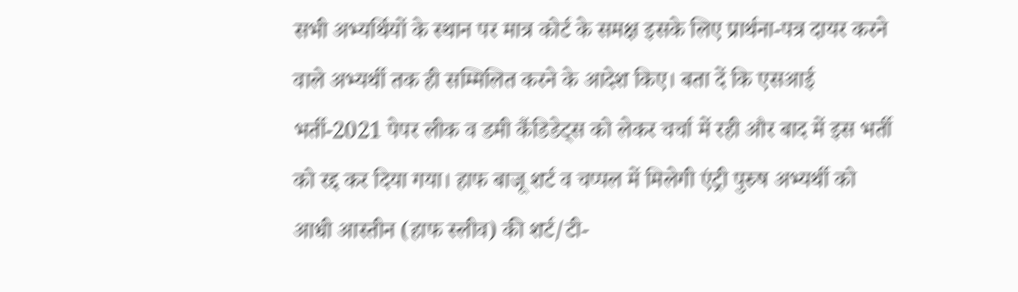सभी अभ्यर्थियों के स्थान पर मात्र कोर्ट के समक्ष इसके लिए प्रार्थना-पत्र दायर करने वाले अभ्यर्थी तक ही सम्मिलित करने के आदेश किए। बता दें कि एसआई भर्ती-2021 पेपर लीक व डमी कैंडिडेट्स को लेकर चर्चा में रही और बाद में इस भर्ती को रद्द कर दिया गया। हाफ बाजू शर्ट व चप्पल में मिलेगी एंट्री पुरुष अभ्यर्थी को आधी आस्तीन (हाफ स्लीव) की शर्ट/टी-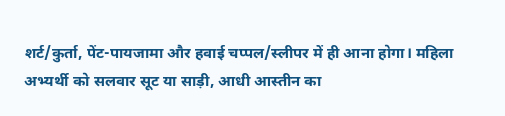शर्ट/कुर्ता, पेंट-पायजामा और हवाई चप्पल/स्लीपर में ही आना होगा। महिला अभ्यर्थी को सलवार सूट या साड़ी, आधी आस्तीन का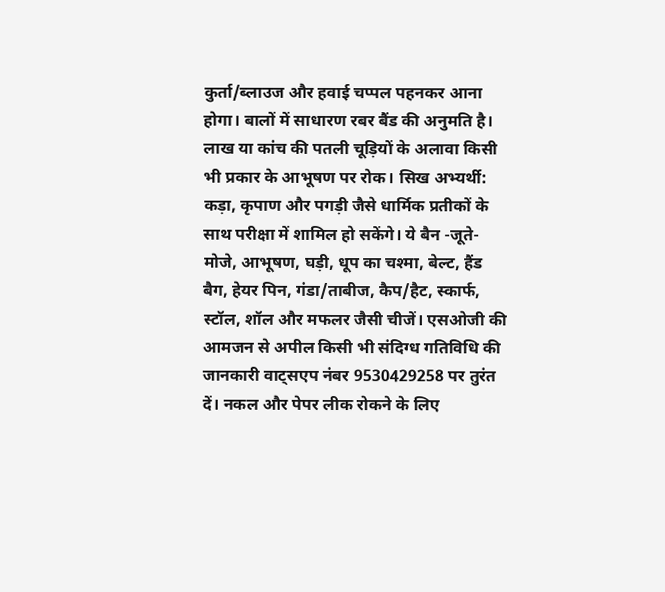कुर्ता/ब्लाउज और हवाई चप्पल पहनकर आना होगा। बालों में साधारण रबर बैंड की अनुमति है। लाख या कांच की पतली चूड़ियों के अलावा किसी भी प्रकार के आभूषण पर रोक। सिख अभ्यर्थी: कड़ा, कृपाण और पगड़ी जैसे धार्मिक प्रतीकों के साथ परीक्षा में शामिल हो सकेंगे। ये बैन -जूते-मोजे, आभूषण, घड़ी, धूप का चश्मा, बेल्ट, हैंड बैग, हेयर पिन, गंडा/ताबीज, कैप/हैट, स्कार्फ, स्टॉल, शॉल और मफलर जैसी चीजें। एसओजी की आमजन से अपील किसी भी संदिग्ध गतिविधि की जानकारी वाट्सएप नंबर 9530429258 पर तुरंत दें। नकल और पेपर लीक रोकने के लिए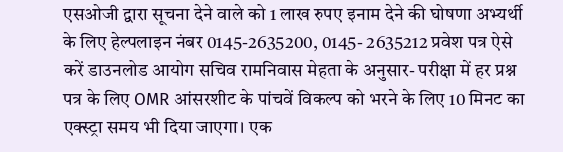एसओजी द्वारा सूचना देने वाले को 1 लाख रुपए इनाम देने की घोषणा अभ्यर्थी के लिए हेल्पलाइन नंबर 0145-2635200, 0145- 2635212 प्रवेश पत्र ऐसे करें डाउनलोड आयोग सचिव रामनिवास मेहता के अनुसार- परीक्षा में हर प्रश्न पत्र के लिए OMR आंसरशीट के पांचवें विकल्प को भरने के लिए 10 मिनट का एक्स्ट्रा समय भी दिया जाएगा। एक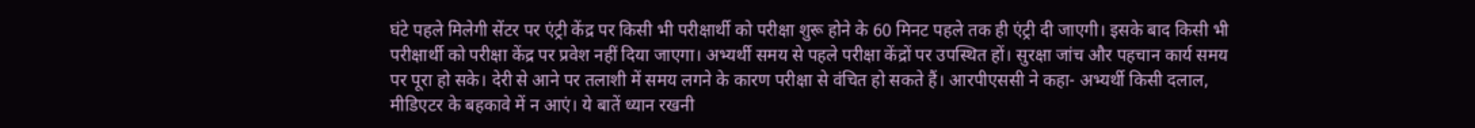घंटे पहले मिलेगी सेंटर पर एंट्री केंद्र पर किसी भी परीक्षार्थी को परीक्षा शुरू होने के 60 मिनट पहले तक ही एंट्री दी जाएगी। इसके बाद किसी भी परीक्षार्थी को परीक्षा केंद्र पर प्रवेश नहीं दिया जाएगा। अभ्यर्थी समय से पहले परीक्षा केंद्रों पर उपस्थित हों। सुरक्षा जांच और पहचान कार्य समय पर पूरा हो सके। देरी से आने पर तलाशी में समय लगने के कारण परीक्षा से वंचित हो सकते हैं। आरपीएससी ने कहा- अभ्यर्थी किसी दलाल, मीडिएटर के बहकावे में न आएं। ये बातें ध्यान रखनी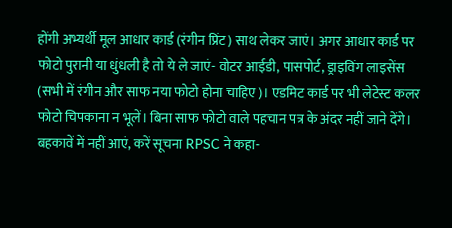होंगी अभ्यर्थी मूल आधार कार्ड (रंगीन प्रिंट) साथ लेकर जाएं। अगर आधार कार्ड पर फोटो पुरानी या धुंधली है तो ये ले जाएं- वोटर आईडी, पासपोर्ट, ड्राइविंग लाइसेंस (सभी में रंगीन और साफ नया फोटो होना चाहिए)। एडमिट कार्ड पर भी लेटेस्ट कलर फोटो चिपकाना न भूलें। बिना साफ फोटो वाले पहचान पत्र के अंदर नहीं जाने देंगे। बहकावें में नहीं आएं, करें सूचना RPSC ने कहा-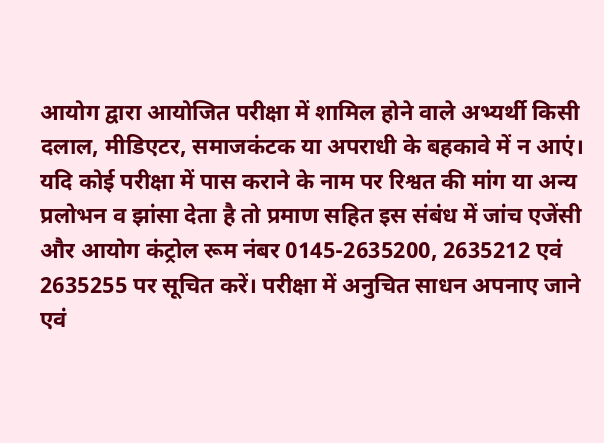आयोग द्वारा आयोजित परीक्षा में शामिल होने वाले अभ्यर्थी किसी दलाल, मीडिएटर, समाजकंटक या अपराधी के बहकावे में न आएं। यदि कोई परीक्षा में पास कराने के नाम पर रिश्वत की मांग या अन्य प्रलोभन व झांसा देता है तो प्रमाण सहित इस संबंध में जांच एजेंसी और आयोग कंट्रोल रूम नंबर 0145-2635200, 2635212 एवं 2635255 पर सूचित करें। परीक्षा में अनुचित साधन अपनाए जाने एवं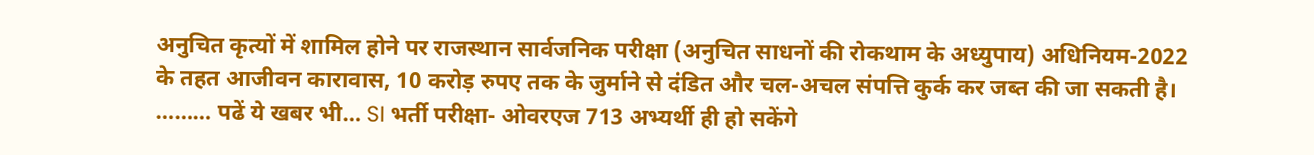अनुचित कृत्यों में शामिल होने पर राजस्थान सार्वजनिक परीक्षा (अनुचित साधनों की रोकथाम के अध्युपाय) अधिनियम-2022 के तहत आजीवन कारावास, 10 करोड़ रुपए तक के जुर्माने से दंडित और चल-अचल संपत्ति कुर्क कर जब्त की जा सकती है। ……… पढें ये खबर भी… SI भर्ती परीक्षा- ओवरएज 713 अभ्यर्थी ही हो सकेंगे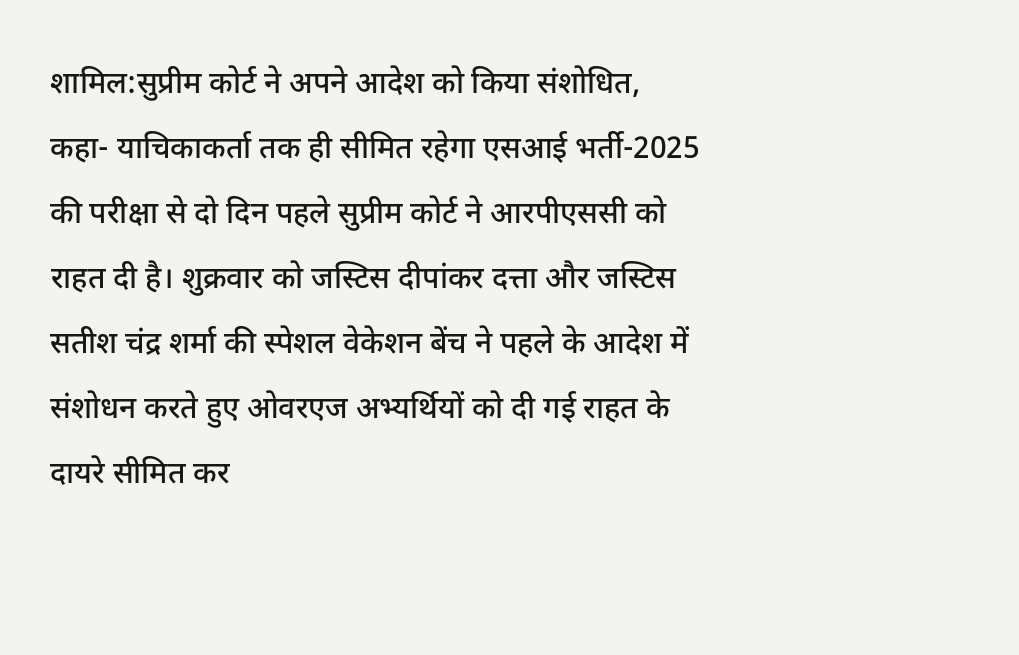शामिल:सुप्रीम कोर्ट ने अपने आदेश को किया संशोधित, कहा- याचिकाकर्ता तक ही सीमित रहेगा एसआई भर्ती-2025 की परीक्षा से दो दिन पहले सुप्रीम कोर्ट ने आरपीएससी को राहत दी है। शुक्रवार को जस्टिस दीपांकर दत्ता और जस्टिस सतीश चंद्र शर्मा की स्पेशल वेकेशन बेंच ने पहले के आदेश में संशोधन करते हुए ओवरएज अभ्यर्थियों को दी गई राहत के दायरे सीमित कर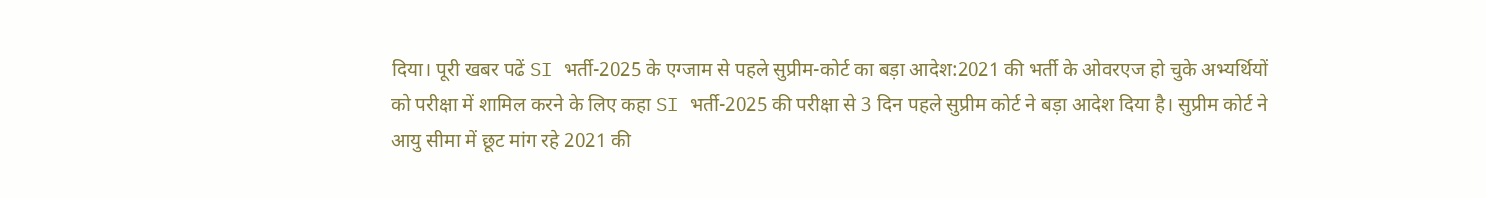दिया। पूरी खबर पढें SI भर्ती-2025 के एग्जाम से पहले सुप्रीम-कोर्ट का बड़ा आदेश:2021 की भर्ती के ओवरएज हो चुके अभ्यर्थियों को परीक्षा में शामिल करने के लिए कहा SI भर्ती-2025 की परीक्षा से 3 दिन पहले सुप्रीम कोर्ट ने बड़ा आदेश दिया है। सुप्रीम कोर्ट ने आयु सीमा में छूट मांग रहे 2021 की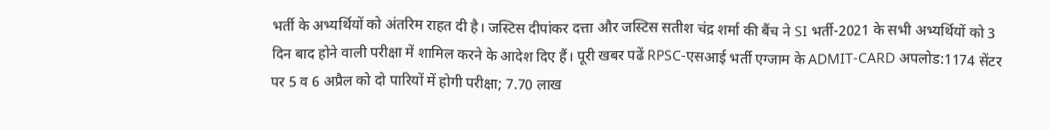भर्ती के अभ्यर्थियों को अंतरिम राहत दी है। जस्टिस दीपांकर दत्ता और जस्टिस सतीश चंद्र शर्मा की बैंच ने SI भर्ती-2021 के सभी अभ्यर्थियों को 3 दिन बाद होने वाली परीक्षा में शामिल करने के आदेश दिए हैं। पूरी खबर पढें RPSC-एसआई भर्ती एग्जाम के ADMIT-CARD अपलोड:1174 सेंटर पर 5 व 6 अप्रैल को दो पारियों में होगी परीक्षा; 7.70 लाख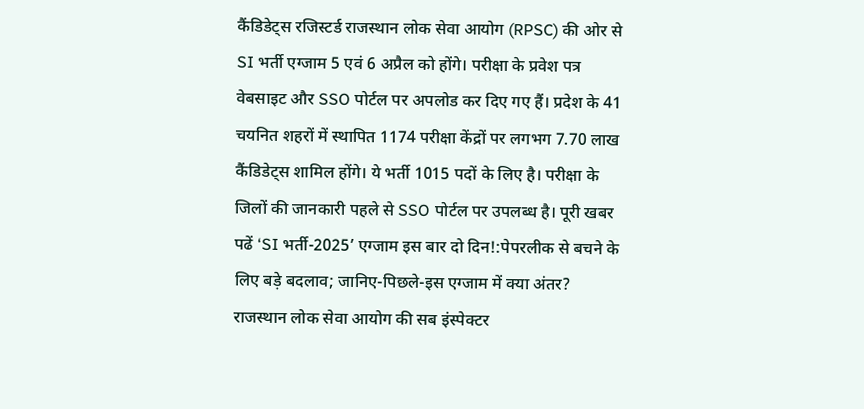कैंडिडेट्स रजिस्टर्ड राजस्थान लोक सेवा आयोग (RPSC) की ओर से SI भर्ती एग्जाम 5 एवं 6 अप्रैल को होंगे। परीक्षा के प्रवेश पत्र वेबसाइट और SSO पोर्टल पर अपलोड कर दिए गए हैं। प्रदेश के 41 चयनित शहरों में स्थापित 1174 परीक्षा केंद्रों पर लगभग 7.70 लाख कैंडिडेट्स शामिल होंगे। ये भर्ती 1015 पदों के लिए है। परीक्षा के जिलों की जानकारी पहले से SSO पोर्टल पर उपलब्ध है। पूरी खबर पढें ‘SI भर्ती-2025’ एग्जाम इस बार दो दिन!:पेपरलीक से बचने के लिए बड़े बदलाव; जानिए-पिछले-इस एग्जाम में क्या अंतर? राजस्थान लोक सेवा आयोग की सब इंस्पेक्टर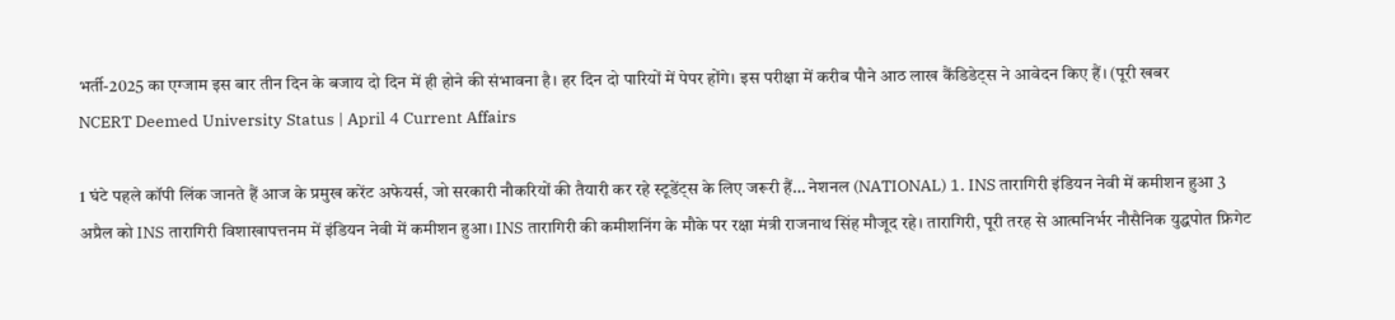भर्ती-2025 का एग्जाम इस बार तीन दिन के बजाय दो दिन में ही होने की संभावना है। हर दिन दो पारियों में पेपर होंगे। इस परीक्षा में करीब पौने आठ लाख कैंडिडेट्स ने आवेदन किए हैं। (पूरी खबर
NCERT Deemed University Status | April 4 Current Affairs

1 घंटे पहले कॉपी लिंक जानते हैं आज के प्रमुख करेंट अफेयर्स, जो सरकारी नौकरियों की तैयारी कर रहे स्टूडेंट्स के लिए जरूरी हैं… नेशनल (NATIONAL) 1. INS तारागिरी इंडियन नेवी में कमीशन हुआ 3 अप्रैल को INS तारागिरी विशाखापत्तनम में इंडियन नेवी में कमीशन हुआ। INS तारागिरी की कमीशनिंग के मौके पर रक्षा मंत्री राजनाथ सिंह मौजूद रहे। तारागिरी, पूरी तरह से आत्मनिर्भर नौसैनिक युद्धपोत फ्रिगेट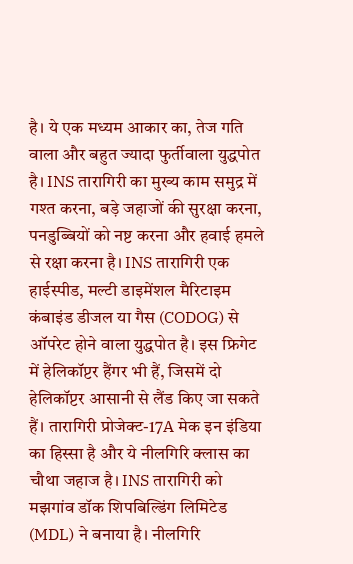है। ये एक मध्यम आकार का, तेज गति वाला और बहुत ज्यादा फुर्तीवाला युद्धपोत है। INS तारागिरी का मुख्य काम समुद्र में गश्त करना, बड़े जहाजों की सुरक्षा करना, पनडुब्बियों को नष्ट करना और हवाई हमले से रक्षा करना है। INS तारागिरी एक हाईस्पीड, मल्टी डाइमेंशल मैरिटाइम कंबाइंड डीजल या गैस (CODOG) से ऑपरेट होने वाला युद्धपोत है। इस फ्रिगेट में हेलिकॉप्टर हैंगर भी हैं, जिसमें दो हेलिकॉप्टर आसानी से लैंड किए जा सकते हैं। तारागिरी प्रोजेक्ट-17A मेक इन इंडिया का हिस्सा है और ये नीलगिरि क्लास का चौथा जहाज है। INS तारागिरी को मझगांव डॉक शिपबिल्डिंग लिमिटेड (MDL) ने बनाया है। नीलगिरि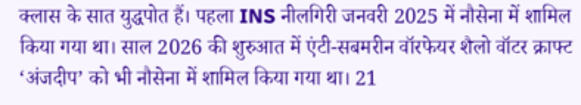क्लास के सात युद्धपोत हैं। पहला INS नीलगिरी जनवरी 2025 में नौसेना में शामिल किया गया था। साल 2026 की शुरुआत में एंटी-सबमरीन वॉरफेयर शैलो वॉटर क्राफ्ट ‘अंजदीप’ को भी नौसेना में शामिल किया गया था। 21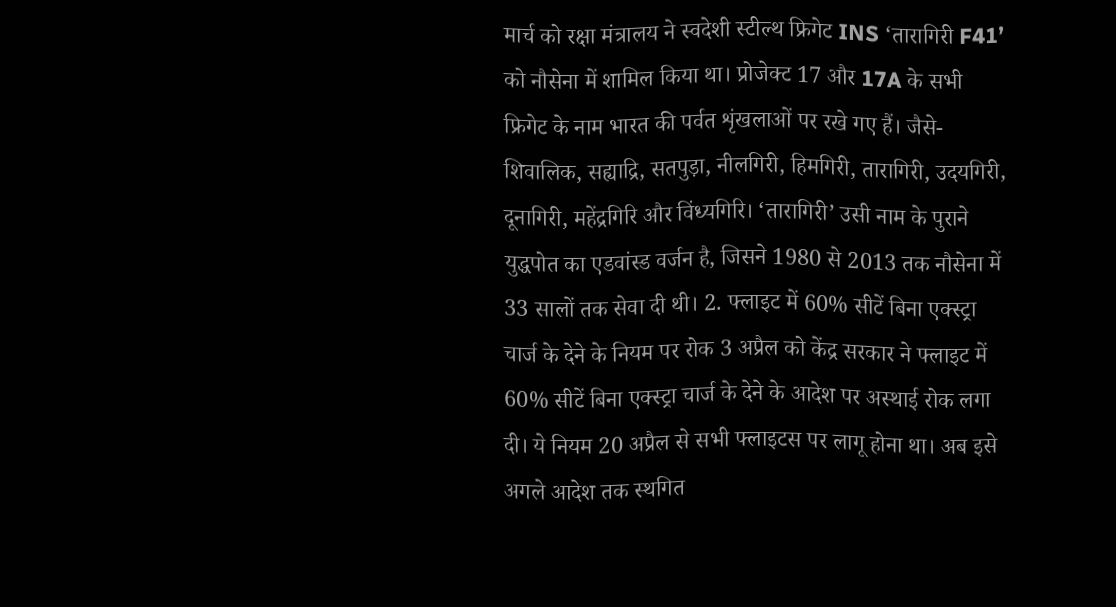मार्च को रक्षा मंत्रालय ने स्वदेशी स्टील्थ फ्रिगेट INS ‘तारागिरी F41’ को नौसेना में शामिल किया था। प्रोजेक्ट 17 और 17A के सभी फ्रिगेट के नाम भारत की पर्वत शृंखलाओं पर रखे गए हैं। जैसे- शिवालिक, सह्याद्रि, सतपुड़ा, नीलगिरी, हिमगिरी, तारागिरी, उदयगिरी, दूनागिरी, महेंद्रगिरि और विंध्यगिरि। ‘तारागिरी’ उसी नाम के पुराने युद्धपोत का एडवांस्ड वर्जन है, जिसने 1980 से 2013 तक नौसेना में 33 सालों तक सेवा दी थी। 2. फ्लाइट में 60% सीटें बिना एक्स्ट्रा चार्ज के देने के नियम पर रोक 3 अप्रैल को केंद्र सरकार ने फ्लाइट में 60% सीटें बिना एक्स्ट्रा चार्ज के देने के आदेश पर अस्थाई रोक लगा दी। ये नियम 20 अप्रैल से सभी फ्लाइटस पर लागू होना था। अब इसे अगले आदेश तक स्थगित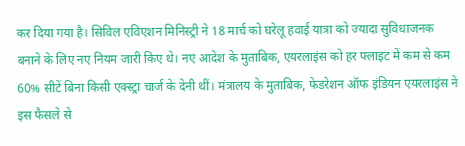कर दिया गया है। सिविल एविएशन मिनिस्ट्री ने 18 मार्च को घरेलू हवाई यात्रा को ज्यादा सुविधाजनक बनाने के लिए नए नियम जारी किए थे। नए आदेश के मुताबिक, एयरलाइंस को हर फ्लाइट में कम से कम 60% सीटें बिना किसी एक्स्ट्रा चार्ज के देनी थीं। मंत्रालय के मुताबिक, फेडरेशन ऑफ इंडियन एयरलाइंस ने इस फैसले से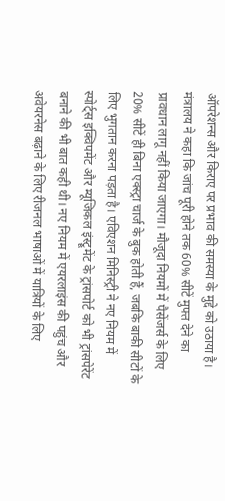ऑपरेशन्स और किराए पर प्रभाव की समस्या के मुद्दे को उठाया है। मंत्रालय ने कहा कि जांच पूरी होने तक 60% सीटें मुफ्त देने का प्रावधान लागू नहीं किया जाएगा। मौजूदा नियमों में पैसेंजर्स के लिए 20% सीटें ही बिना एक्स्ट्रा चार्ज के बुक होती हैं, जबकि बाकी सीटों के लिए भुगतान करना पड़ता है। एविएशन मिनिस्ट्री ने नए नियम में स्पोर्ट्स इक्विपमेंट और म्यूजिकल इंस्ट्रूमेंट के ट्रांसपोर्ट को भी ट्रांसपेरेंट बनाने की भी बात कही थी। नए नियम में एयरलाइंस की पहुंच और अवेयरनेस बढ़ाने के लिए रीजनल भाषाओं में यात्रियों के लिए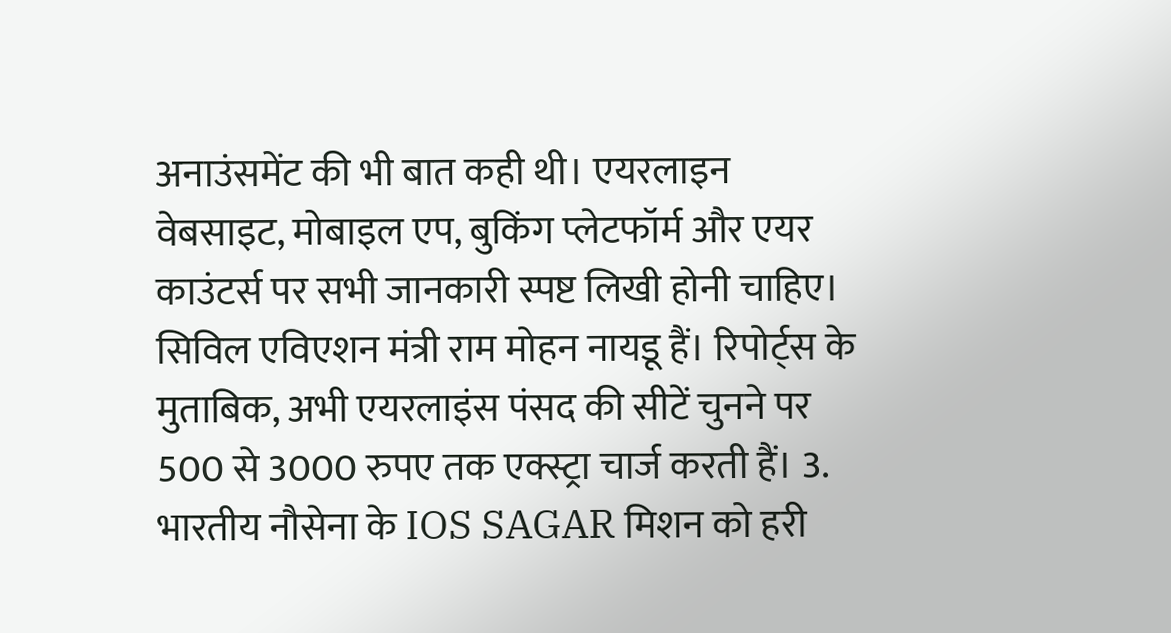अनाउंसमेंट की भी बात कही थी। एयरलाइन वेबसाइट, मोबाइल एप, बुकिंग प्लेटफॉर्म और एयर काउंटर्स पर सभी जानकारी स्पष्ट लिखी होनी चाहिए। सिविल एविएशन मंत्री राम मोहन नायडू हैं। रिपोर्ट्स के मुताबिक, अभी एयरलाइंस पंसद की सीटें चुनने पर 500 से 3000 रुपए तक एक्स्ट्रा चार्ज करती हैं। 3. भारतीय नौसेना के IOS SAGAR मिशन को हरी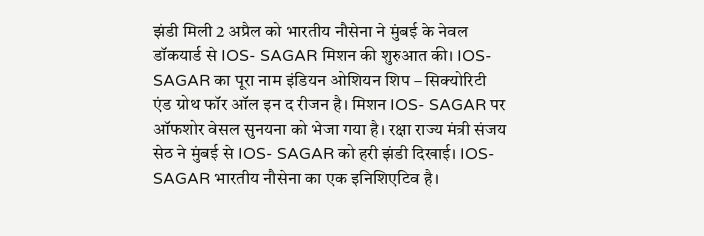झंडी मिली 2 अप्रैल को भारतीय नौसेना ने मुंबई के नेवल डॉकयार्ड से IOS- SAGAR मिशन की शुरुआत की। IOS- SAGAR का पूरा नाम इंडियन ओशियन शिप – सिक्योरिटी एंड ग्रोथ फॉर ऑल इन द रीजन है। मिशन IOS- SAGAR पर ऑफशोर वेसल सुनयना को भेजा गया है। रक्षा राज्य मंत्री संजय सेठ ने मुंबई से IOS- SAGAR को हरी झंडी दिखाई। IOS- SAGAR भारतीय नौसेना का एक इनिशिएटिव है।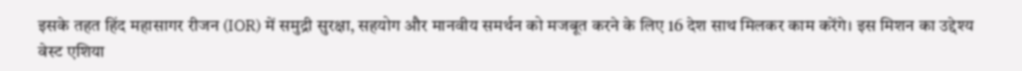इसके तहत हिंद महासागर रीजन (IOR) में समुद्री सुरक्षा, सहयोग और मानवीय समर्थन को मजबूत करने के लिए 16 देश साथ मिलकर काम करेंगे। इस मिशन का उद्देश्य वेस्ट एशिया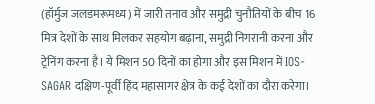(हॉर्मुज जलडमरूमध्य) में जारी तनाव और समुद्री चुनौतियों के बीच 16 मित्र देशों के साथ मिलकर सहयोग बढ़ाना, समुद्री निगरानी करना और ट्रेनिंग करना है। ये मिशन 50 दिनों का होगा और इस मिशन में IOS- SAGAR दक्षिण-पूर्वी हिंद महासागर क्षेत्र के कई देशों का दौरा करेगा।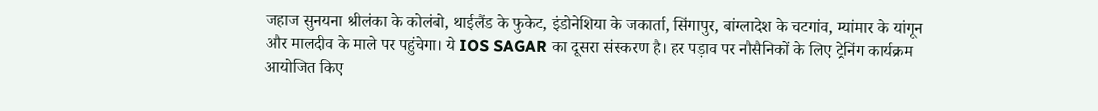जहाज सुनयना श्रीलंका के कोलंबो, थाईलैंड के फुकेट, इंडोनेशिया के जकार्ता, सिंगापुर, बांग्लादेश के चटगांव, म्यांमार के यांगून और मालदीव के माले पर पहुंचेगा। ये IOS SAGAR का दूसरा संस्करण है। हर पड़ाव पर नौसैनिकों के लिए ट्रेनिंग कार्यक्रम आयोजित किए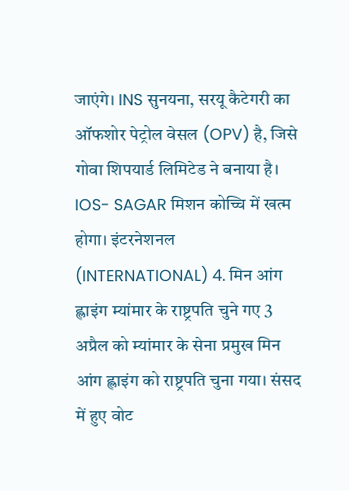जाएंगे। INS सुनयना, सरयू कैटेगरी का ऑफशोर पेट्रोल वेसल (OPV) है, जिसे गोवा शिपयार्ड लिमिटेड ने बनाया है। IOS- SAGAR मिशन कोच्चि में खत्म होगा। इंटरनेशनल (INTERNATIONAL) 4. मिन आंग ह्लाइंग म्यांमार के राष्ट्रपति चुने गए 3 अप्रैल को म्यांमार के सेना प्रमुख मिन आंग ह्लाइंग को राष्ट्रपति चुना गया। संसद में हुए वोट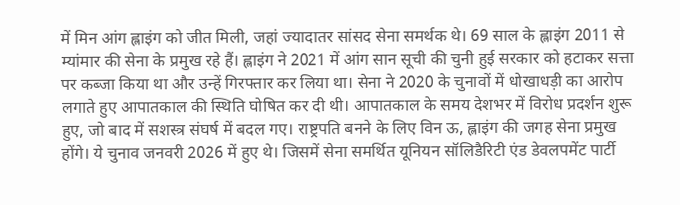में मिन आंग ह्लाइंग को जीत मिली, जहां ज्यादातर सांसद सेना समर्थक थे। 69 साल के ह्लाइंग 2011 से म्यांमार की सेना के प्रमुख रहे हैं। ह्लाइंग ने 2021 में आंग सान सूची की चुनी हुई सरकार को हटाकर सत्ता पर कब्जा किया था और उन्हें गिरफ्तार कर लिया था। सेना ने 2020 के चुनावों में धोखाधड़ी का आरोप लगाते हुए आपातकाल की स्थिति घोषित कर दी थी। आपातकाल के समय देशभर में विरोध प्रदर्शन शुरू हुए, जो बाद में सशस्त्र संघर्ष में बदल गए। राष्ट्रपति बनने के लिए विन ऊ, ह्लाइंग की जगह सेना प्रमुख होंगे। ये चुनाव जनवरी 2026 में हुए थे। जिसमें सेना समर्थित यूनियन सॉलिडैरिटी एंड डेवलपमेंट पार्टी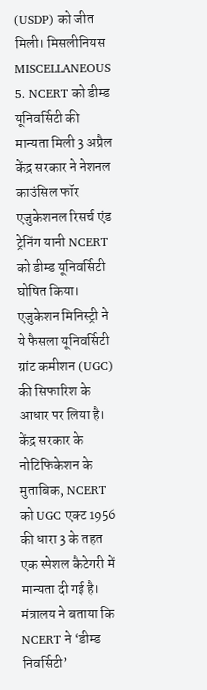(USDP) को जीत मिली। मिसलीनियस MISCELLANEOUS 5. NCERT को डीम्ड यूनिवर्सिटी की मान्यता मिली 3 अप्रैल केंद्र सरकार ने नेशनल काउंसिल फॉर एजुकेशनल रिसर्च एंड ट्रेनिंग यानी NCERT को डीम्ड यूनिवर्सिटी घोषित किया। एजुकेशन मिनिस्ट्री ने ये फैसला यूनिवर्सिटी ग्रांट कमीशन (UGC) की सिफारिश के आधार पर लिया है। केंद्र सरकार के नोटिफिकेशन के मुताबिक, NCERT को UGC एक्ट 1956 की धारा 3 के तहत एक स्पेशल कैटेगरी में मान्यता दी गई है। मंत्रालय ने बताया कि NCERT ने ‘डीम्ड निवर्सिटी’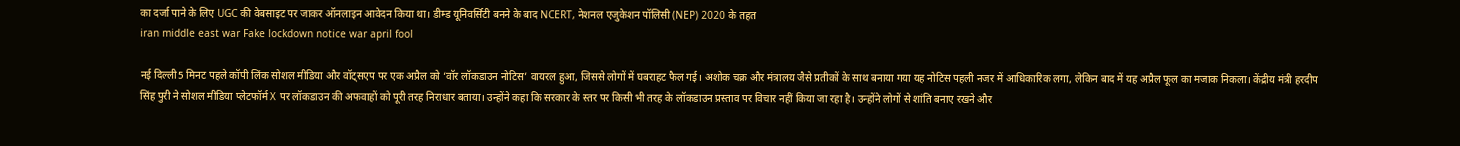का दर्जा पाने के लिए UGC की वेबसाइट पर जाकर ऑनलाइन आवेदन किया था। डीम्ड यूनिवर्सिटी बनने के बाद NCERT, नेशनल एजुकेशन पॉलिसी (NEP) 2020 के तहत
iran middle east war Fake lockdown notice war april fool

नई दिल्ली5 मिनट पहले कॉपी लिंक सोशल मीडिया और वॉट्सएप पर एक अप्रैल को ‘वॉर लॉकडाउन नोटिस’ वायरल हुआ, जिससे लोगों में घबराहट फैल गई। अशोक चक्र और मंत्रालय जैसे प्रतीकों के साथ बनाया गया यह नोटिस पहली नजर में आधिकारिक लगा, लेकिन बाद में यह अप्रैल फूल का मजाक निकला। केंद्रीय मंत्री हरदीप सिंह पुरी ने सोशल मीडिया प्लेटफॉर्म X पर लॉकडाउन की अफवाहों को पूरी तरह निराधार बताया। उन्होंने कहा कि सरकार के स्तर पर किसी भी तरह के लॉकडाउन प्रस्ताव पर विचार नहीं किया जा रहा है। उन्होंने लोगों से शांति बनाए रखने और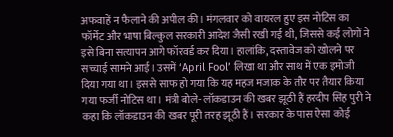अफवाहें न फैलाने की अपील की। मंगलवार को वायरल हुए इस नोटिस का फॉर्मेट और भाषा बिल्कुल सरकारी आदेश जैसी रखी गई थी, जिससे कई लोगों ने इसे बिना सत्यापन आगे फॉरवर्ड कर दिया। हालांकि, दस्तावेज को खोलने पर सच्चाई सामने आई। उसमें ‘April Fool’ लिखा था और साथ में एक इमोजी दिया गया था। इससे साफ हो गया कि यह महज मजाक के तौर पर तैयार किया गया फर्जी नोटिस था। मंत्री बोले- लॉकडाउन की खबर झूठी हैं हरदीप सिंह पुरी ने कहा कि लॉकडाउन की खबर पूरी तरह झूठी हैं। सरकार के पास ऐसा कोई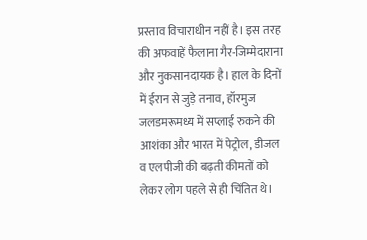प्रस्ताव विचाराधीन नहीं है। इस तरह की अफवाहें फैलाना गैर-जिम्मेदाराना और नुकसानदायक है। हाल के दिनों में ईरान से जुड़े तनाव, हॉरमुज जलडमरूमध्य में सप्लाई रुकने की आशंका और भारत में पेट्रोल, डीजल व एलपीजी की बढ़ती कीमतों को लेकर लोग पहले से ही चिंतित थे।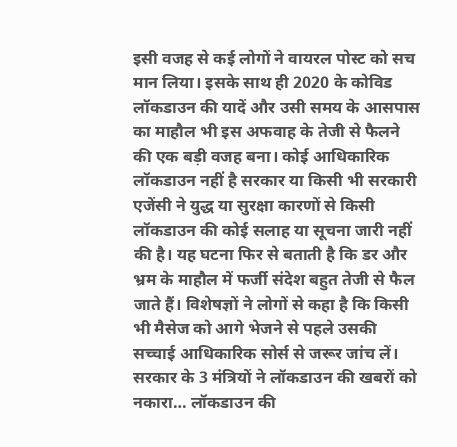इसी वजह से कई लोगों ने वायरल पोस्ट को सच मान लिया। इसके साथ ही 2020 के कोविड लॉकडाउन की यादें और उसी समय के आसपास का माहौल भी इस अफवाह के तेजी से फैलने की एक बड़ी वजह बना। कोई आधिकारिक लॉकडाउन नहीं है सरकार या किसी भी सरकारी एजेंसी ने युद्ध या सुरक्षा कारणों से किसी लॉकडाउन की कोई सलाह या सूचना जारी नहीं की है। यह घटना फिर से बताती है कि डर और भ्रम के माहौल में फर्जी संदेश बहुत तेजी से फैल जाते हैं। विशेषज्ञों ने लोगों से कहा है कि किसी भी मैसेज को आगे भेजने से पहले उसकी सच्चाई आधिकारिक सोर्स से जरूर जांच लें। सरकार के 3 मंत्रियों ने लॉकडाउन की खबरों को नकारा… लॉकडाउन की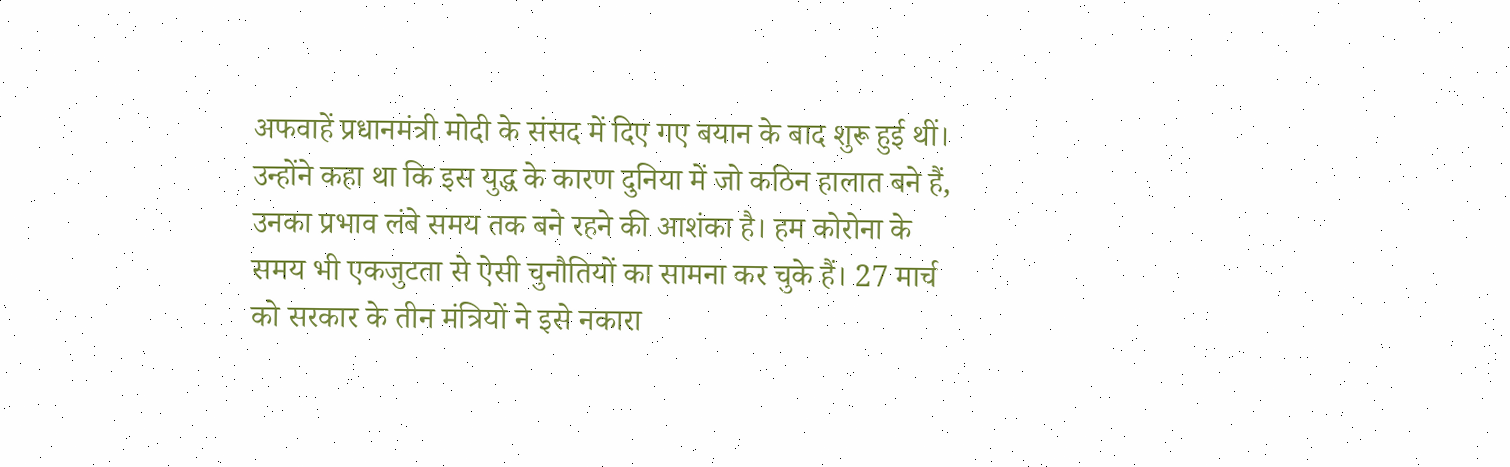अफवाहें प्रधानमंत्री मोदी के संसद में दिए गए बयान के बाद शुरू हुई थीं। उन्होंने कहा था कि इस युद्ध के कारण दुनिया में जो कठिन हालात बने हैं, उनका प्रभाव लंबे समय तक बने रहने की आशंका है। हम कोरोना के समय भी एकजुटता से ऐसी चुनौतियों का सामना कर चुके हैं। 27 मार्च को सरकार के तीन मंत्रियों ने इसे नकारा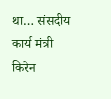था… संसदीय कार्य मंत्री किरेन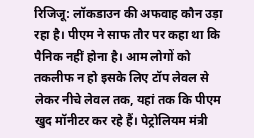रिजिजू: लॉकडाउन की अफवाह कौन उड़ा रहा है। पीएम ने साफ तौर पर कहा था कि पैनिक नहीं होना है। आम लोगों को तकलीफ न हो इसके लिए टॉप लेवल से लेकर नीचे लेवल तक, यहां तक कि पीएम खुद मॉनीटर कर रहे हैं। पेट्रोलियम मंत्री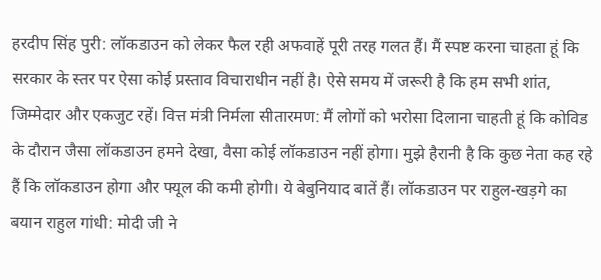हरदीप सिंह पुरी: लॉकडाउन को लेकर फैल रही अफवाहें पूरी तरह गलत हैं। मैं स्पष्ट करना चाहता हूं कि सरकार के स्तर पर ऐसा कोई प्रस्ताव विचाराधीन नहीं है। ऐसे समय में जरूरी है कि हम सभी शांत, जिम्मेदार और एकजुट रहें। वित्त मंत्री निर्मला सीतारमण: मैं लोगों को भरोसा दिलाना चाहती हूं कि कोविड के दौरान जैसा लॉकडाउन हमने देखा, वैसा कोई लॉकडाउन नहीं होगा। मुझे हैरानी है कि कुछ नेता कह रहे हैं कि लॉकडाउन होगा और फ्यूल की कमी होगी। ये बेबुनियाद बातें हैं। लॉकडाउन पर राहुल-खड़गे का बयान राहुल गांधी: मोदी जी ने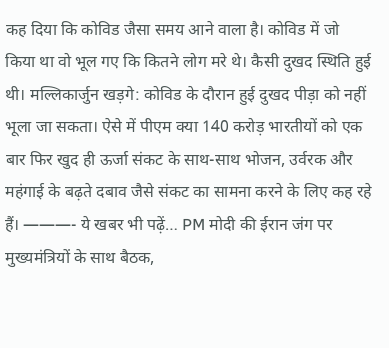कह दिया कि कोविड जैसा समय आने वाला है। कोविड में जो किया था वो भूल गए कि कितने लोग मरे थे। कैसी दुखद स्थिति हुई थी। मल्लिकार्जुन खड़गे: कोविड के दौरान हुई दुखद पीड़ा को नहीं भूला जा सकता। ऐसे में पीएम क्या 140 करोड़ भारतीयों को एक बार फिर खुद ही ऊर्जा संकट के साथ-साथ भोजन, उर्वरक और महंगाई के बढ़ते दबाव जैसे संकट का सामना करने के लिए कह रहे हैं। ———- ये खबर भी पढ़ें… PM मोदी की ईरान जंग पर मुख्यमंत्रियों के साथ बैठक,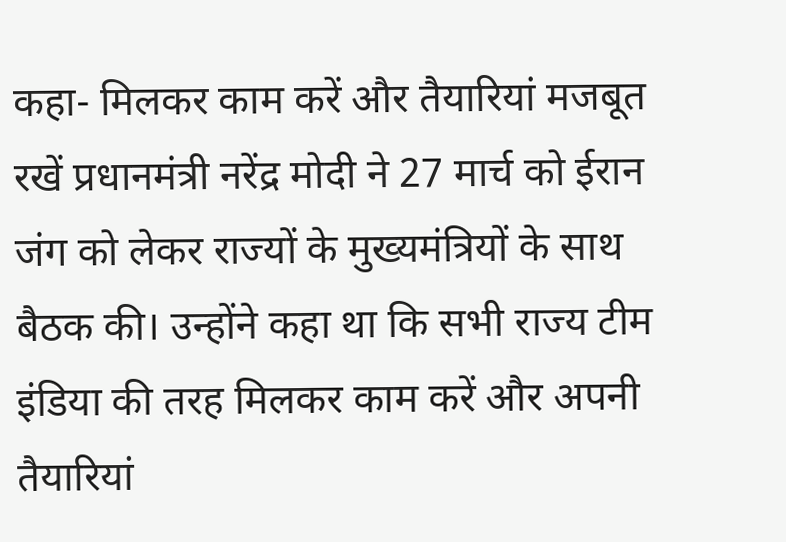कहा- मिलकर काम करें और तैयारियां मजबूत रखें प्रधानमंत्री नरेंद्र मोदी ने 27 मार्च को ईरान जंग को लेकर राज्यों के मुख्यमंत्रियों के साथ बैठक की। उन्होंने कहा था कि सभी राज्य टीम इंडिया की तरह मिलकर काम करें और अपनी तैयारियां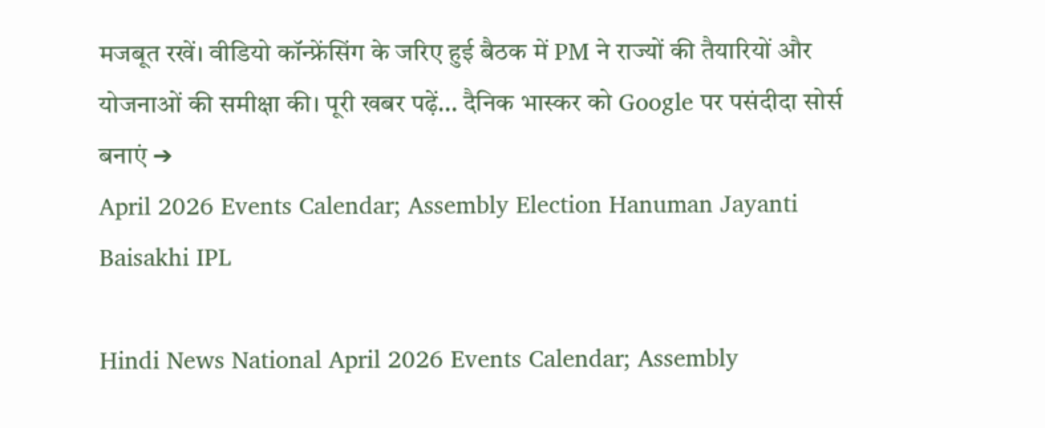मजबूत रखें। वीडियो कॉन्फ्रेंसिंग के जरिए हुई बैठक में PM ने राज्यों की तैयारियों और योजनाओं की समीक्षा की। पूरी खबर पढ़ें… दैनिक भास्कर को Google पर पसंदीदा सोर्स बनाएं ➔
April 2026 Events Calendar; Assembly Election Hanuman Jayanti Baisakhi IPL

Hindi News National April 2026 Events Calendar; Assembly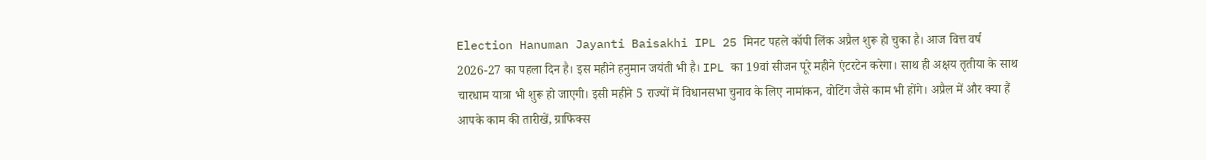Election Hanuman Jayanti Baisakhi IPL 25 मिनट पहले कॉपी लिंक अप्रैल शुरू हो चुका है। आज वित्त वर्ष 2026-27 का पहला दिन है। इस महीने हनुमान जयंती भी है। IPL का 19वां सीजन पूरे महीने एंटरटेन करेगा। साथ ही अक्षय तृतीया के साथ चारधाम यात्रा भी शुरू हो जाएगी। इसी महीने 5 राज्यों में विधानसभा चुनाव के लिए नामांकन, वोटिंग जैसे काम भी होंगे। अप्रैल में और क्या हैं आपके काम की तारीखें, ग्राफिक्स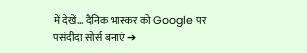में देखें… दैनिक भास्कर को Google पर पसंदीदा सोर्स बनाएं ➔